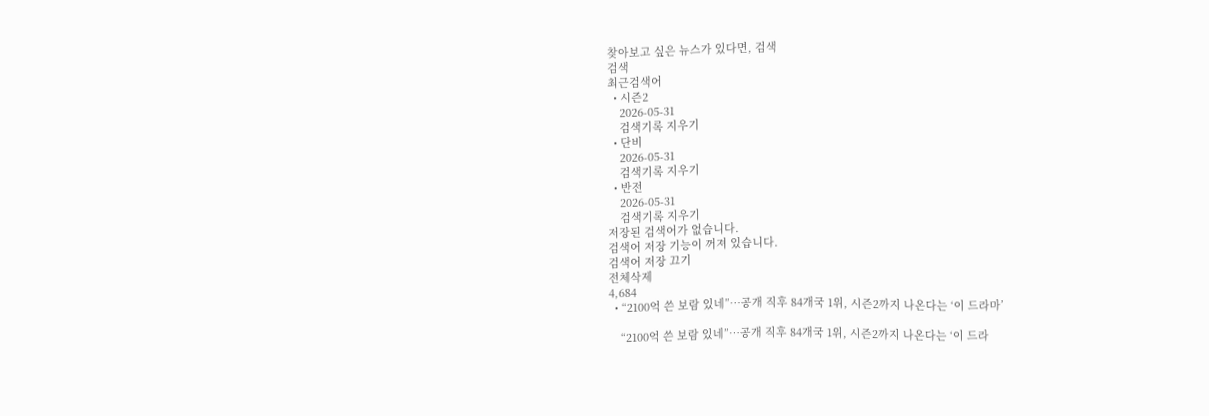찾아보고 싶은 뉴스가 있다면, 검색
검색
최근검색어
  • 시즌2
    2026-05-31
    검색기록 지우기
  • 단비
    2026-05-31
    검색기록 지우기
  • 반전
    2026-05-31
    검색기록 지우기
저장된 검색어가 없습니다.
검색어 저장 기능이 꺼져 있습니다.
검색어 저장 끄기
전체삭제
4,684
  • “2100억 쓴 보람 있네”…공개 직후 84개국 1위, 시즌2까지 나온다는 ‘이 드라마’

    “2100억 쓴 보람 있네”…공개 직후 84개국 1위, 시즌2까지 나온다는 ‘이 드라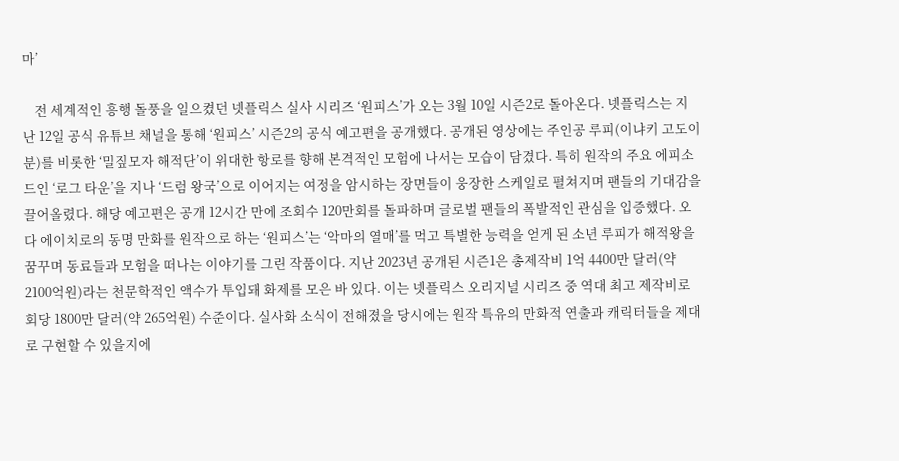마’

    전 세계적인 흥행 돌풍을 일으켰던 넷플릭스 실사 시리즈 ‘원피스’가 오는 3월 10일 시즌2로 돌아온다. 넷플릭스는 지난 12일 공식 유튜브 채널을 통해 ‘원피스’ 시즌2의 공식 예고편을 공개했다. 공개된 영상에는 주인공 루피(이냐키 고도이 분)를 비롯한 ‘밀짚모자 해적단’이 위대한 항로를 향해 본격적인 모험에 나서는 모습이 담겼다. 특히 원작의 주요 에피소드인 ‘로그 타운’을 지나 ‘드럼 왕국’으로 이어지는 여정을 암시하는 장면들이 웅장한 스케일로 펼쳐지며 팬들의 기대감을 끌어올렸다. 해당 예고편은 공개 12시간 만에 조회수 120만회를 돌파하며 글로벌 팬들의 폭발적인 관심을 입증했다. 오다 에이치로의 동명 만화를 원작으로 하는 ‘원피스’는 ‘악마의 열매’를 먹고 특별한 능력을 얻게 된 소년 루피가 해적왕을 꿈꾸며 동료들과 모험을 떠나는 이야기를 그린 작품이다. 지난 2023년 공개된 시즌1은 총제작비 1억 4400만 달러(약 2100억원)라는 천문학적인 액수가 투입돼 화제를 모은 바 있다. 이는 넷플릭스 오리지널 시리즈 중 역대 최고 제작비로 회당 1800만 달러(약 265억원) 수준이다. 실사화 소식이 전해졌을 당시에는 원작 특유의 만화적 연출과 캐릭터들을 제대로 구현할 수 있을지에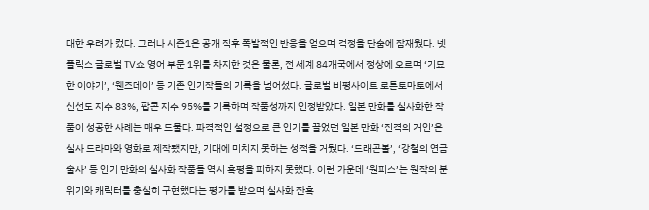대한 우려가 컸다. 그러나 시즌1은 공개 직후 폭발적인 반응을 얻으며 걱정을 단숨에 잠재웠다. 넷플릭스 글로벌 TV쇼 영어 부문 1위를 차지한 것은 물론, 전 세계 84개국에서 정상에 오르며 ‘기묘한 이야기’, ‘웬즈데이’ 등 기존 인기작들의 기록을 넘어섰다. 글로벌 비평사이트 로튼토마토에서 신선도 지수 83%, 팝콘 지수 95%를 기록하며 작품성까지 인정받았다. 일본 만화를 실사화한 작품이 성공한 사례는 매우 드물다. 파격적인 설정으로 큰 인기를 끌었던 일본 만화 ‘진격의 거인’은 실사 드라마와 영화로 제작됐지만, 기대에 미치지 못하는 성적을 거뒀다. ‘드래곤볼’, ‘강철의 연금술사’ 등 인기 만화의 실사화 작품들 역시 혹평을 피하지 못했다. 이런 가운데 ‘원피스’는 원작의 분위기와 캐릭터를 충실히 구현했다는 평가를 받으며 실사화 잔혹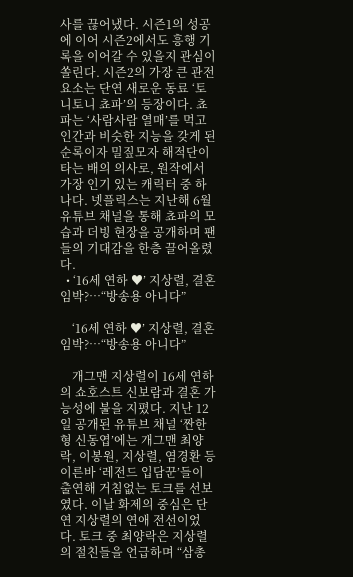사를 끊어냈다. 시즌1의 성공에 이어 시즌2에서도 흥행 기록을 이어갈 수 있을지 관심이 쏠린다. 시즌2의 가장 큰 관전 요소는 단연 새로운 동료 ‘토니토니 쵸파’의 등장이다. 쵸파는 ‘사람사람 열매’를 먹고 인간과 비슷한 지능을 갖게 된 순록이자 밀짚모자 해적단이 타는 배의 의사로, 원작에서 가장 인기 있는 캐릭터 중 하나다. 넷플릭스는 지난해 6월 유튜브 채널을 통해 쵸파의 모습과 더빙 현장을 공개하며 팬들의 기대감을 한층 끌어올렸다.
  • ‘16세 연하 ♥’ 지상렬, 결혼 임박?…“방송용 아니다”

    ‘16세 연하 ♥’ 지상렬, 결혼 임박?…“방송용 아니다”

    개그맨 지상렬이 16세 연하의 쇼호스트 신보람과 결혼 가능성에 불을 지폈다. 지난 12일 공개된 유튜브 채널 ‘짠한형 신동엽’에는 개그맨 최양락, 이봉원, 지상렬, 염경환 등 이른바 ‘레전드 입담꾼’들이 출연해 거침없는 토크를 선보였다. 이날 화제의 중심은 단연 지상렬의 연애 전선이었다. 토크 중 최양락은 지상렬의 절친들을 언급하며 “삼총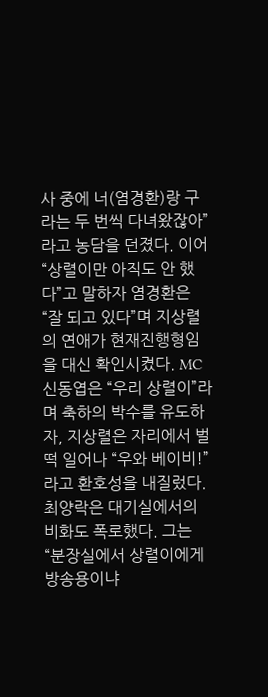사 중에 너(염경환)랑 구라는 두 번씩 다녀왔잖아”라고 농담을 던졌다. 이어 “상렬이만 아직도 안 했다”고 말하자 염경환은 “잘 되고 있다”며 지상렬의 연애가 현재진행형임을 대신 확인시켰다. MC 신동엽은 “우리 상렬이”라며 축하의 박수를 유도하자, 지상렬은 자리에서 벌떡 일어나 “우와 베이비!”라고 환호성을 내질렀다. 최양락은 대기실에서의 비화도 폭로했다. 그는 “분장실에서 상렬이에게 방송용이냐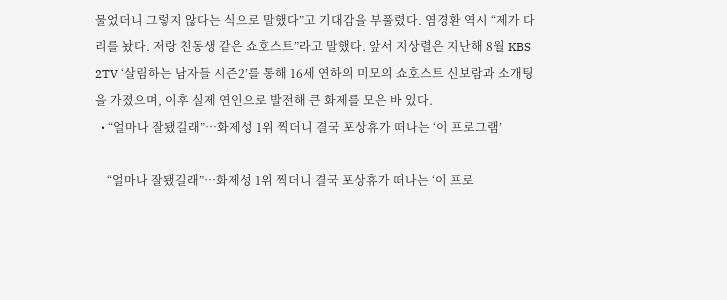물었더니 그렇지 않다는 식으로 말했다”고 기대감을 부풀렸다. 염경환 역시 “제가 다리를 놨다. 저랑 친동생 같은 쇼호스트”라고 말했다. 앞서 지상렬은 지난해 8월 KBS 2TV ‘살림하는 남자들 시즌2’를 통해 16세 연하의 미모의 쇼호스트 신보람과 소개팅을 가졌으며, 이후 실제 연인으로 발전해 큰 화제를 모은 바 있다.
  • “얼마나 잘됐길래”…화제성 1위 찍더니 결국 포상휴가 떠나는 ‘이 프로그램’

    “얼마나 잘됐길래”…화제성 1위 찍더니 결국 포상휴가 떠나는 ‘이 프로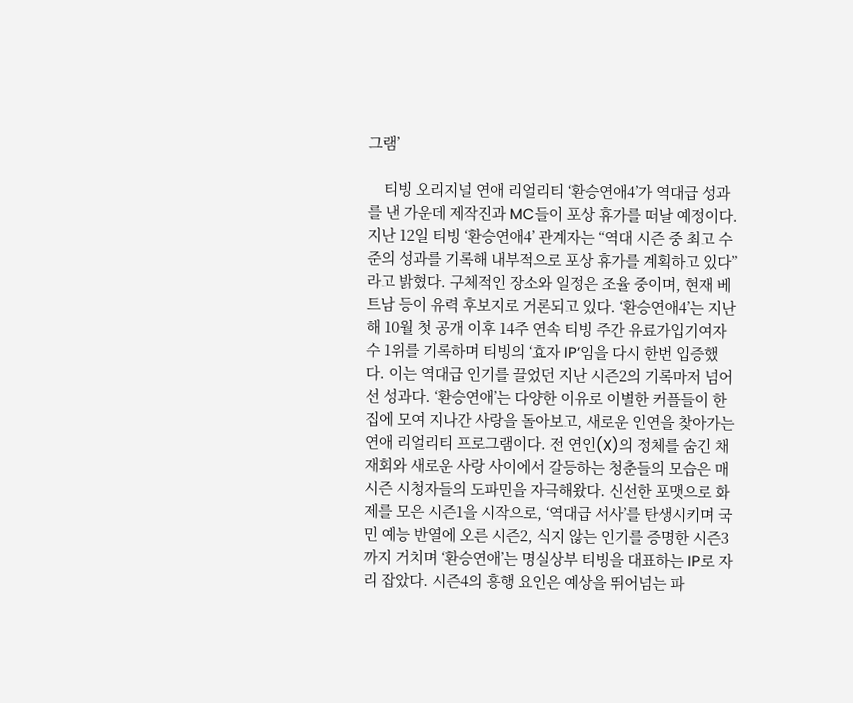그램’

    티빙 오리지널 연애 리얼리티 ‘환승연애4’가 역대급 성과를 낸 가운데 제작진과 MC들이 포상 휴가를 떠날 예정이다. 지난 12일 티빙 ‘환승연애4’ 관계자는 “역대 시즌 중 최고 수준의 성과를 기록해 내부적으로 포상 휴가를 계획하고 있다”라고 밝혔다. 구체적인 장소와 일정은 조율 중이며, 현재 베트남 등이 유력 후보지로 거론되고 있다. ‘환승연애4’는 지난해 10월 첫 공개 이후 14주 연속 티빙 주간 유료가입기여자수 1위를 기록하며 티빙의 ‘효자 IP’임을 다시 한번 입증했다. 이는 역대급 인기를 끌었던 지난 시즌2의 기록마저 넘어선 성과다. ‘환승연애’는 다양한 이유로 이별한 커플들이 한 집에 모여 지나간 사랑을 돌아보고, 새로운 인연을 찾아가는 연애 리얼리티 프로그램이다. 전 연인(X)의 정체를 숨긴 채 재회와 새로운 사랑 사이에서 갈등하는 청춘들의 모습은 매 시즌 시청자들의 도파민을 자극해왔다. 신선한 포맷으로 화제를 모은 시즌1을 시작으로, ‘역대급 서사’를 탄생시키며 국민 예능 반열에 오른 시즌2, 식지 않는 인기를 증명한 시즌3까지 거치며 ‘환승연애’는 명실상부 티빙을 대표하는 IP로 자리 잡았다. 시즌4의 흥행 요인은 예상을 뛰어넘는 파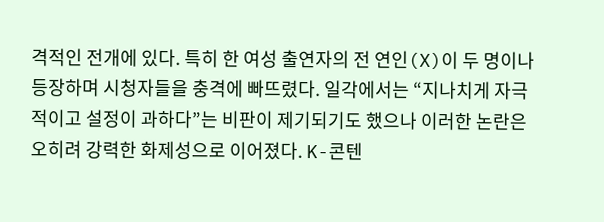격적인 전개에 있다. 특히 한 여성 출연자의 전 연인(X)이 두 명이나 등장하며 시청자들을 충격에 빠뜨렸다. 일각에서는 “지나치게 자극적이고 설정이 과하다”는 비판이 제기되기도 했으나 이러한 논란은 오히려 강력한 화제성으로 이어졌다. K-콘텐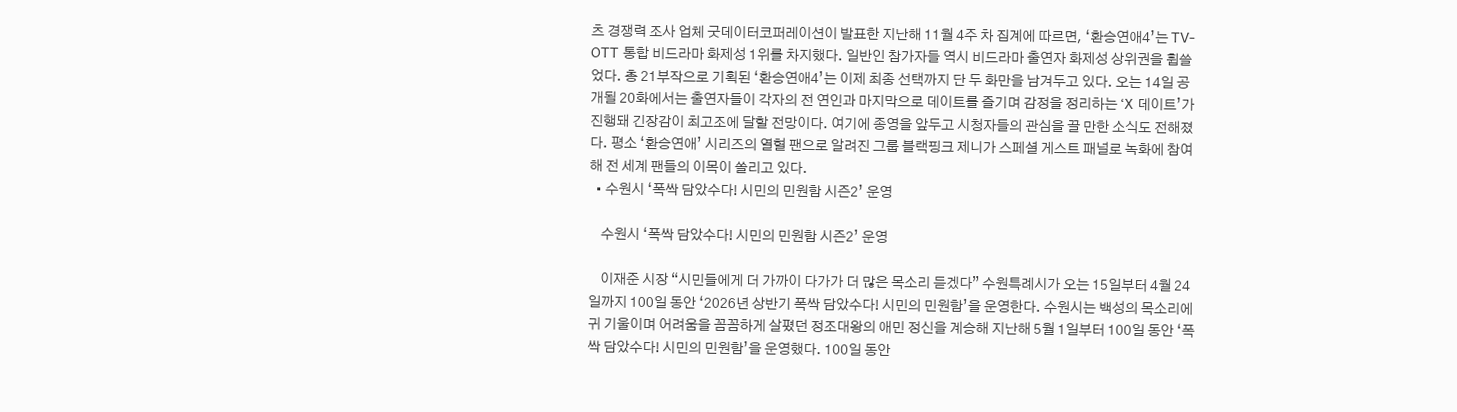츠 경쟁력 조사 업체 굿데이터코퍼레이션이 발표한 지난해 11월 4주 차 집계에 따르면, ‘환승연애4’는 TV-OTT 통합 비드라마 화제성 1위를 차지했다. 일반인 참가자들 역시 비드라마 출연자 화제성 상위권을 휩쓸었다. 총 21부작으로 기획된 ‘환승연애4’는 이제 최종 선택까지 단 두 화만을 남겨두고 있다. 오는 14일 공개될 20화에서는 출연자들이 각자의 전 연인과 마지막으로 데이트를 즐기며 감정을 정리하는 ‘X 데이트’가 진행돼 긴장감이 최고조에 달할 전망이다. 여기에 종영을 앞두고 시청자들의 관심을 끌 만한 소식도 전해졌다. 평소 ‘환승연애’ 시리즈의 열혈 팬으로 알려진 그룹 블랙핑크 제니가 스페셜 게스트 패널로 녹화에 참여해 전 세계 팬들의 이목이 쏠리고 있다.
  • 수원시 ‘폭싹 담았수다! 시민의 민원함 시즌2’ 운영

    수원시 ‘폭싹 담았수다! 시민의 민원함 시즌2’ 운영

    이재준 시장 “시민들에게 더 가까이 다가가 더 많은 목소리 듣겠다” 수원특례시가 오는 15일부터 4월 24일까지 100일 동안 ‘2026년 상반기 폭싹 담았수다! 시민의 민원함’을 운영한다. 수원시는 백성의 목소리에 귀 기울이며 어려움을 꼼꼼하게 살폈던 정조대왕의 애민 정신을 계승해 지난해 5월 1일부터 100일 동안 ‘폭싹 담았수다! 시민의 민원함’을 운영했다. 100일 동안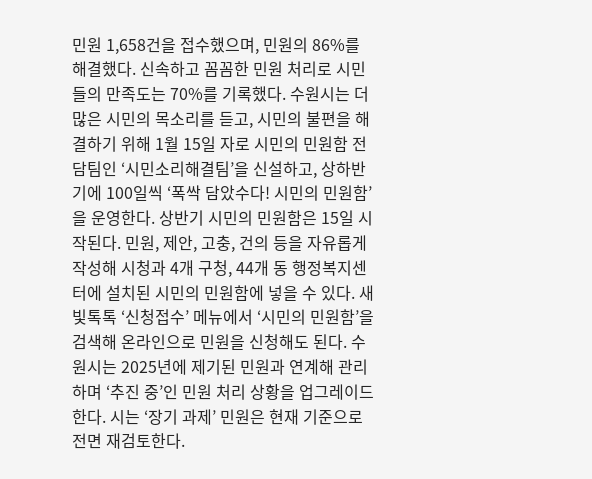민원 1,658건을 접수했으며, 민원의 86%를 해결했다. 신속하고 꼼꼼한 민원 처리로 시민들의 만족도는 70%를 기록했다. 수원시는 더 많은 시민의 목소리를 듣고, 시민의 불편을 해결하기 위해 1월 15일 자로 시민의 민원함 전담팀인 ‘시민소리해결팀’을 신설하고, 상하반기에 100일씩 ‘폭싹 담았수다! 시민의 민원함’을 운영한다. 상반기 시민의 민원함은 15일 시작된다. 민원, 제안, 고충, 건의 등을 자유롭게 작성해 시청과 4개 구청, 44개 동 행정복지센터에 설치된 시민의 민원함에 넣을 수 있다. 새빛톡톡 ‘신청접수’ 메뉴에서 ‘시민의 민원함’을 검색해 온라인으로 민원을 신청해도 된다. 수원시는 2025년에 제기된 민원과 연계해 관리하며 ‘추진 중’인 민원 처리 상황을 업그레이드한다. 시는 ‘장기 과제’ 민원은 현재 기준으로 전면 재검토한다.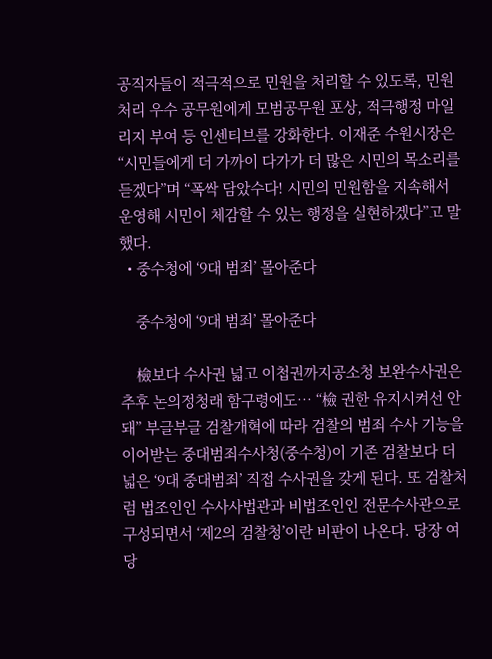공직자들이 적극적으로 민원을 처리할 수 있도록, 민원 처리 우수 공무원에게 모범공무원 포상, 적극행정 마일리지 부여 등 인센티브를 강화한다. 이재준 수원시장은 “시민들에게 더 가까이 다가가 더 많은 시민의 목소리를 듣겠다”며 “폭싹 담았수다! 시민의 민원함을 지속해서 운영해 시민이 체감할 수 있는 행정을 실현하겠다”고 말했다.
  • 중수청에 ‘9대 범죄’ 몰아준다

    중수청에 ‘9대 범죄’ 몰아준다

    檢보다 수사권 넓고 이첩권까지공소청 보완수사권은 추후 논의정청래 함구령에도… “檢 권한 유지시켜선 안 돼” 부글부글 검찰개혁에 따라 검찰의 범죄 수사 기능을 이어받는 중대범죄수사청(중수청)이 기존 검찰보다 더 넓은 ‘9대 중대범죄’ 직접 수사권을 갖게 된다. 또 검찰처럼 법조인인 수사사법관과 비법조인인 전문수사관으로 구성되면서 ‘제2의 검찰청’이란 비판이 나온다. 당장 여당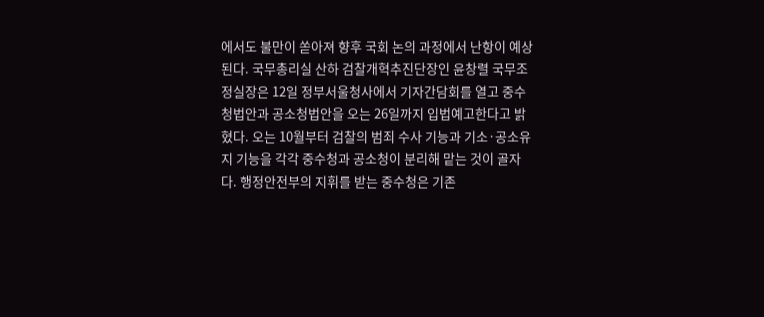에서도 불만이 쏟아져 향후 국회 논의 과정에서 난항이 예상된다. 국무총리실 산하 검찰개혁추진단장인 윤창렬 국무조정실장은 12일 정부서울청사에서 기자간담회를 열고 중수청법안과 공소청법안을 오는 26일까지 입법예고한다고 밝혔다. 오는 10월부터 검찰의 범죄 수사 기능과 기소·공소유지 기능을 각각 중수청과 공소청이 분리해 맡는 것이 골자다. 행정안전부의 지휘를 받는 중수청은 기존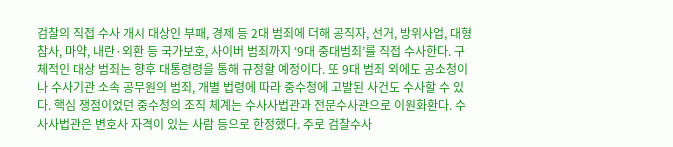검찰의 직접 수사 개시 대상인 부패, 경제 등 2대 범죄에 더해 공직자, 선거, 방위사업, 대형참사, 마약, 내란·외환 등 국가보호, 사이버 범죄까지 ‘9대 중대범죄’를 직접 수사한다. 구체적인 대상 범죄는 향후 대통령령을 통해 규정할 예정이다. 또 9대 범죄 외에도 공소청이나 수사기관 소속 공무원의 범죄, 개별 법령에 따라 중수청에 고발된 사건도 수사할 수 있다. 핵심 쟁점이었던 중수청의 조직 체계는 수사사법관과 전문수사관으로 이원화환다. 수사사법관은 변호사 자격이 있는 사람 등으로 한정했다. 주로 검찰수사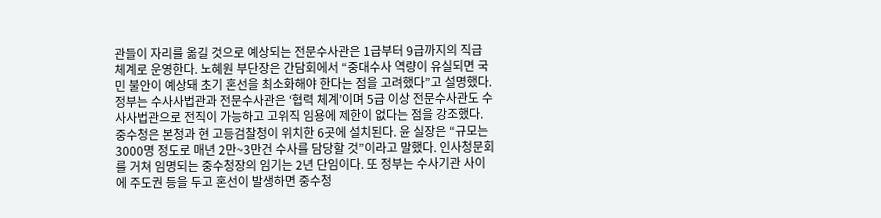관들이 자리를 옮길 것으로 예상되는 전문수사관은 1급부터 9급까지의 직급 체계로 운영한다. 노혜원 부단장은 간담회에서 “중대수사 역량이 유실되면 국민 불안이 예상돼 초기 혼선을 최소화해야 한다는 점을 고려했다”고 설명했다. 정부는 수사사법관과 전문수사관은 ‘협력 체계’이며 5급 이상 전문수사관도 수사사법관으로 전직이 가능하고 고위직 임용에 제한이 없다는 점을 강조했다. 중수청은 본청과 현 고등검찰청이 위치한 6곳에 설치된다. 윤 실장은 “규모는 3000명 정도로 매년 2만~3만건 수사를 담당할 것”이라고 말했다. 인사청문회를 거쳐 임명되는 중수청장의 임기는 2년 단임이다. 또 정부는 수사기관 사이에 주도권 등을 두고 혼선이 발생하면 중수청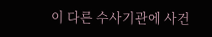이 다른 수사기관에 사건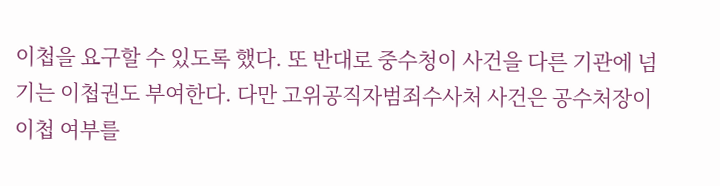이첩을 요구할 수 있도록 했다. 또 반대로 중수청이 사건을 다른 기관에 넘기는 이첩권도 부여한다. 다만 고위공직자범죄수사처 사건은 공수처장이 이첩 여부를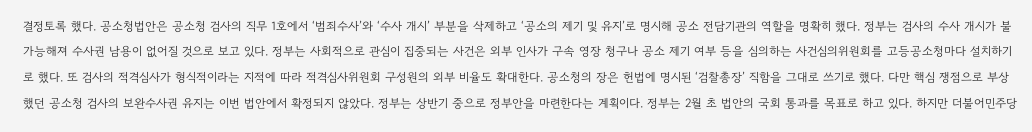결정토록 했다. 공소청법안은 공소청 검사의 직무 1호에서 ‘범죄수사’와 ‘수사 개시’ 부분을 삭제하고 ‘공소의 제기 및 유지’로 명시해 공소 전담기관의 역할을 명확히 했다. 정부는 검사의 수사 개시가 불가능해져 수사권 남용이 없어질 것으로 보고 있다. 정부는 사회적으로 관심이 집중되는 사건은 외부 인사가 구속 영장 청구나 공소 제기 여부 등을 심의하는 사건심의위원회를 고등공소청마다 설치하기로 했다. 또 검사의 적격심사가 형식적이라는 지적에 따라 적격심사위원회 구성원의 외부 비율도 확대한다. 공소청의 장은 헌법에 명시된 ‘검찰총장’ 직함을 그대로 쓰기로 했다. 다만 핵심 쟁점으로 부상했던 공소청 검사의 보완수사권 유지는 이번 법안에서 확정되지 않았다. 정부는 상반기 중으로 정부안을 마련한다는 계획이다. 정부는 2월 초 법안의 국회 통과를 목표로 하고 있다. 하지만 더불어민주당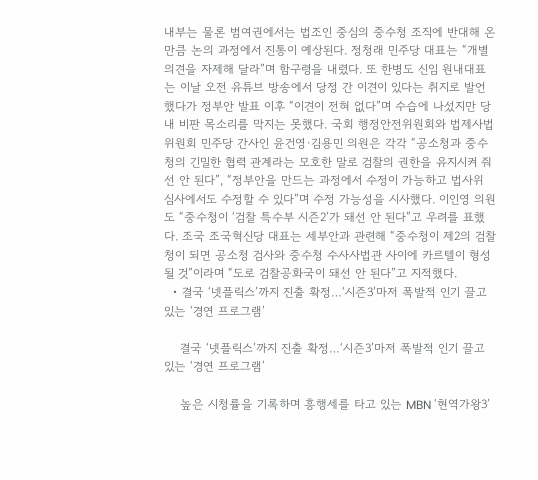내부는 물론 범여권에서는 법조인 중심의 중수청 조직에 반대해 온 만큼 논의 과정에서 진통이 예상된다. 정청래 민주당 대표는 “개별 의견을 자제해 달라”며 함구령을 내렸다. 또 한병도 신임 원내대표는 이날 오전 유튜브 방송에서 당정 간 이견이 있다는 취지로 발언했다가 정부안 발표 이후 “이견이 전혀 없다”며 수습에 나섰지만 당내 비판 목소리를 막지는 못했다. 국회 행정안전위원회와 법제사법위원회 민주당 간사인 윤건영·김용민 의원은 각각 “공소청과 중수청의 긴밀한 협력 관계라는 모호한 말로 검찰의 권한을 유지시켜 줘선 안 된다”, “정부안을 만드는 과정에서 수정이 가능하고 법사위 심사에서도 수정할 수 있다”며 수정 가능성을 시사했다. 이인영 의원도 “중수청이 ‘검찰 특수부 시즌2’가 돼선 안 된다”고 우려를 표했다. 조국 조국혁신당 대표는 세부안과 관련해 “중수청이 제2의 검찰청이 되면 공소청 검사와 중수청 수사사법관 사이에 카르텔이 형성될 것”이라며 “도로 검찰공화국이 돼선 안 된다”고 지적했다.
  • 결국 ‘넷플릭스’까지 진출 확정…‘시즌3’마저 폭발적 인기 끌고 있는 ‘경연 프로그램’

    결국 ‘넷플릭스’까지 진출 확정…‘시즌3’마저 폭발적 인기 끌고 있는 ‘경연 프로그램’

    높은 시청률을 기록하며 흥행세를 타고 있는 MBN ‘현역가왕3’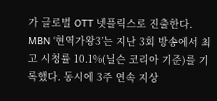가 글로벌 OTT 넷플릭스로 진출한다. MBN ‘현역가왕3’는 지난 3회 방송에서 최고 시청률 10.1%(닐슨 코리아 기준)를 기록했다. 동시에 3주 연속 지상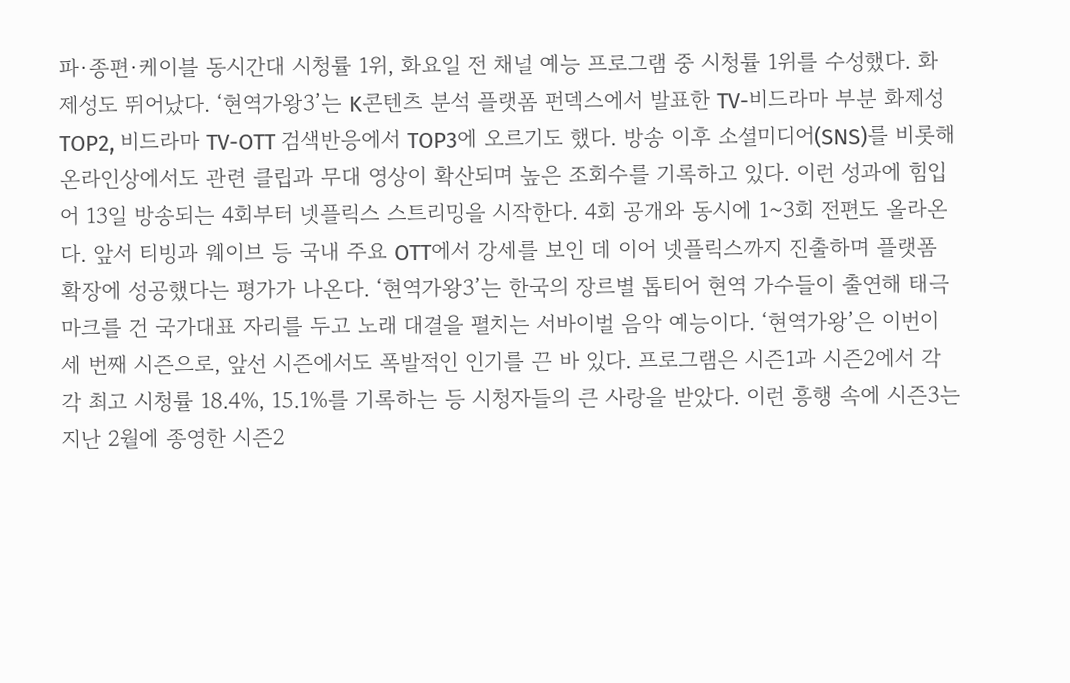파·종편·케이블 동시간대 시청률 1위, 화요일 전 채널 예능 프로그램 중 시청률 1위를 수성했다. 화제성도 뛰어났다. ‘현역가왕3’는 K콘텐츠 분석 플랫폼 펀덱스에서 발표한 TV-비드라마 부분 화제성 TOP2, 비드라마 TV-OTT 검색반응에서 TOP3에 오르기도 했다. 방송 이후 소셜미디어(SNS)를 비롯해 온라인상에서도 관련 클립과 무대 영상이 확산되며 높은 조회수를 기록하고 있다. 이런 성과에 힘입어 13일 방송되는 4회부터 넷플릭스 스트리밍을 시작한다. 4회 공개와 동시에 1~3회 전편도 올라온다. 앞서 티빙과 웨이브 등 국내 주요 OTT에서 강세를 보인 데 이어 넷플릭스까지 진출하며 플랫폼 확장에 성공했다는 평가가 나온다. ‘현역가왕3’는 한국의 장르별 톱티어 현역 가수들이 출연해 태극 마크를 건 국가대표 자리를 두고 노래 대결을 펼치는 서바이벌 음악 예능이다. ‘현역가왕’은 이번이 세 번째 시즌으로, 앞선 시즌에서도 폭발적인 인기를 끈 바 있다. 프로그램은 시즌1과 시즌2에서 각각 최고 시청률 18.4%, 15.1%를 기록하는 등 시청자들의 큰 사랑을 받았다. 이런 흥행 속에 시즌3는 지난 2월에 종영한 시즌2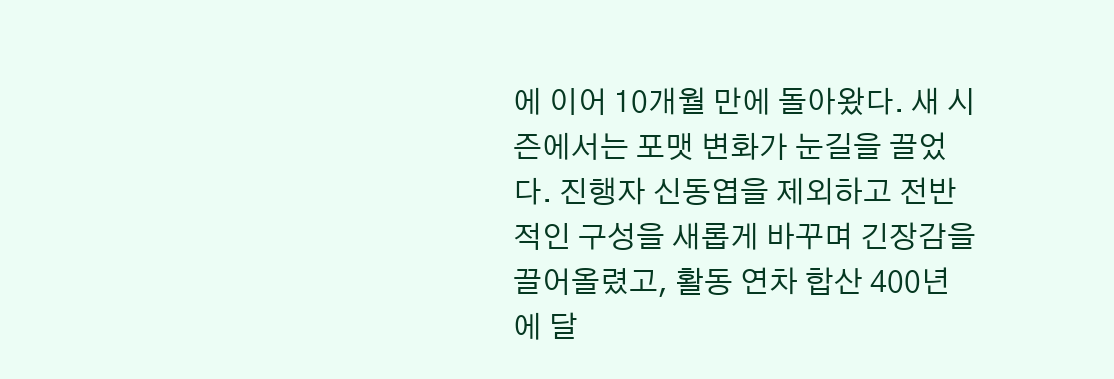에 이어 10개월 만에 돌아왔다. 새 시즌에서는 포맷 변화가 눈길을 끌었다. 진행자 신동엽을 제외하고 전반적인 구성을 새롭게 바꾸며 긴장감을 끌어올렸고, 활동 연차 합산 400년에 달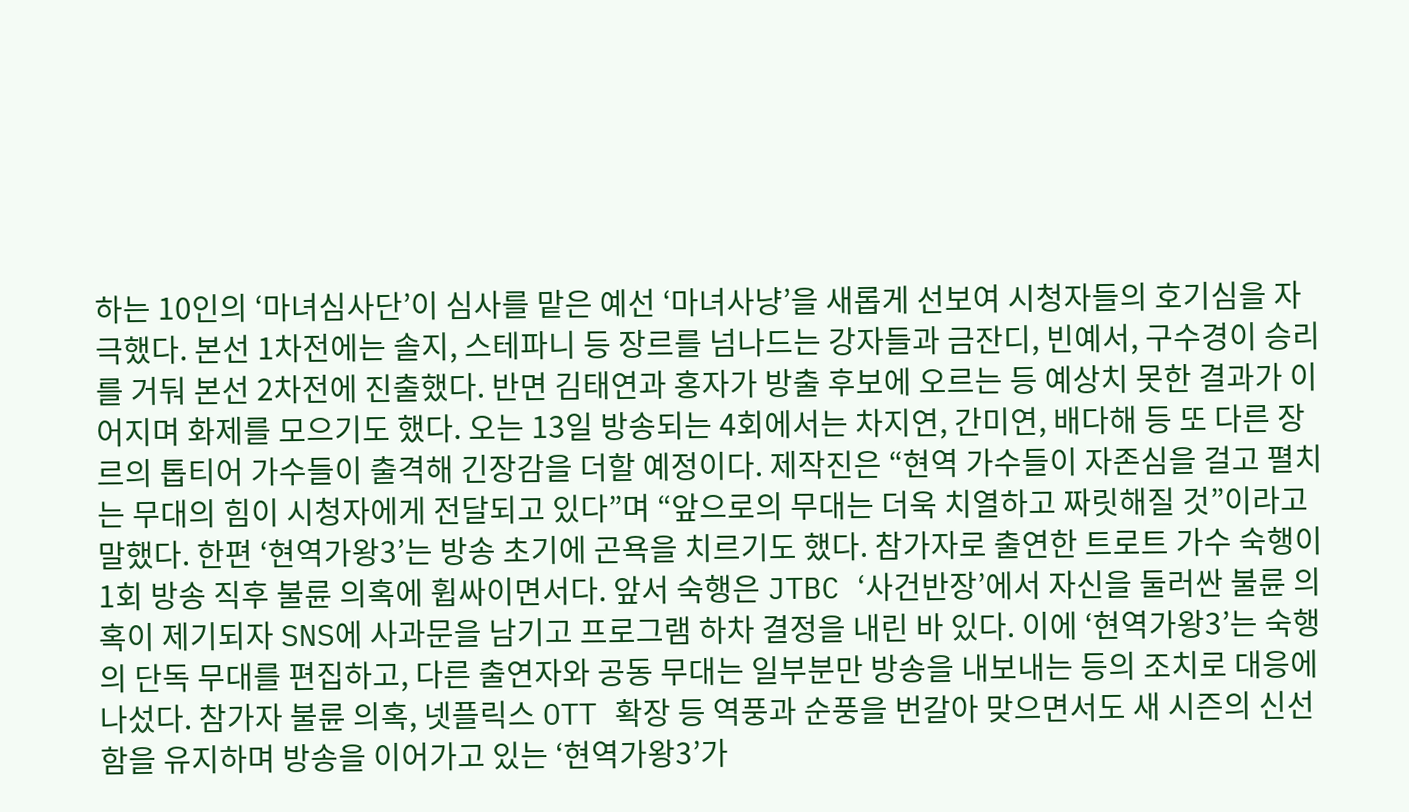하는 10인의 ‘마녀심사단’이 심사를 맡은 예선 ‘마녀사냥’을 새롭게 선보여 시청자들의 호기심을 자극했다. 본선 1차전에는 솔지, 스테파니 등 장르를 넘나드는 강자들과 금잔디, 빈예서, 구수경이 승리를 거둬 본선 2차전에 진출했다. 반면 김태연과 홍자가 방출 후보에 오르는 등 예상치 못한 결과가 이어지며 화제를 모으기도 했다. 오는 13일 방송되는 4회에서는 차지연, 간미연, 배다해 등 또 다른 장르의 톱티어 가수들이 출격해 긴장감을 더할 예정이다. 제작진은 “현역 가수들이 자존심을 걸고 펼치는 무대의 힘이 시청자에게 전달되고 있다”며 “앞으로의 무대는 더욱 치열하고 짜릿해질 것”이라고 말했다. 한편 ‘현역가왕3’는 방송 초기에 곤욕을 치르기도 했다. 참가자로 출연한 트로트 가수 숙행이 1회 방송 직후 불륜 의혹에 휩싸이면서다. 앞서 숙행은 JTBC ‘사건반장’에서 자신을 둘러싼 불륜 의혹이 제기되자 SNS에 사과문을 남기고 프로그램 하차 결정을 내린 바 있다. 이에 ‘현역가왕3’는 숙행의 단독 무대를 편집하고, 다른 출연자와 공동 무대는 일부분만 방송을 내보내는 등의 조치로 대응에 나섰다. 참가자 불륜 의혹, 넷플릭스 OTT 확장 등 역풍과 순풍을 번갈아 맞으면서도 새 시즌의 신선함을 유지하며 방송을 이어가고 있는 ‘현역가왕3’가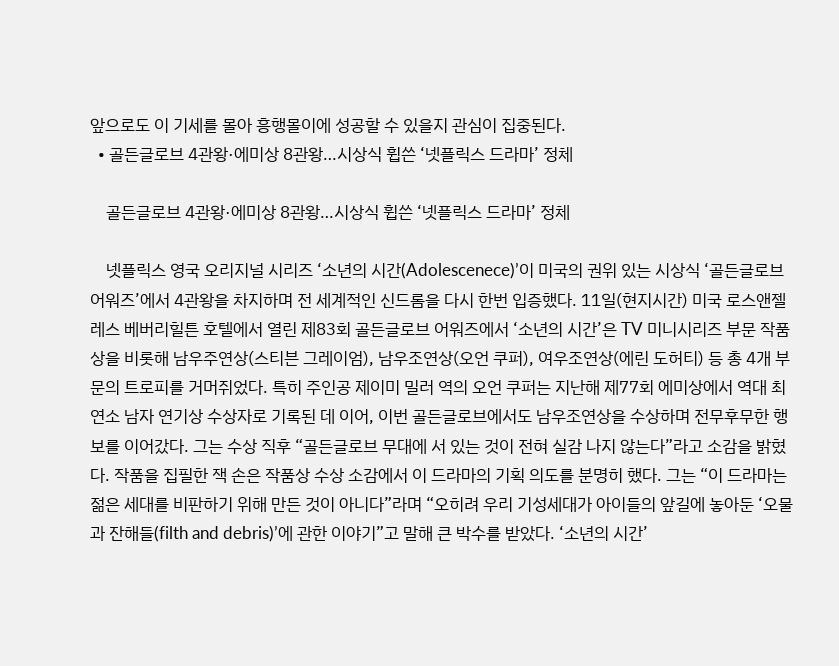앞으로도 이 기세를 몰아 흥행몰이에 성공할 수 있을지 관심이 집중된다.
  • 골든글로브 4관왕·에미상 8관왕…시상식 휩쓴 ‘넷플릭스 드라마’ 정체

    골든글로브 4관왕·에미상 8관왕…시상식 휩쓴 ‘넷플릭스 드라마’ 정체

    넷플릭스 영국 오리지널 시리즈 ‘소년의 시간(Adolescenece)’이 미국의 권위 있는 시상식 ‘골든글로브 어워즈’에서 4관왕을 차지하며 전 세계적인 신드롬을 다시 한번 입증했다. 11일(현지시간) 미국 로스앤젤레스 베버리힐튼 호텔에서 열린 제83회 골든글로브 어워즈에서 ‘소년의 시간’은 TV 미니시리즈 부문 작품상을 비롯해 남우주연상(스티븐 그레이엄), 남우조연상(오언 쿠퍼), 여우조연상(에린 도허티) 등 총 4개 부문의 트로피를 거머쥐었다. 특히 주인공 제이미 밀러 역의 오언 쿠퍼는 지난해 제77회 에미상에서 역대 최연소 남자 연기상 수상자로 기록된 데 이어, 이번 골든글로브에서도 남우조연상을 수상하며 전무후무한 행보를 이어갔다. 그는 수상 직후 “골든글로브 무대에 서 있는 것이 전혀 실감 나지 않는다”라고 소감을 밝혔다. 작품을 집필한 잭 손은 작품상 수상 소감에서 이 드라마의 기획 의도를 분명히 했다. 그는 “이 드라마는 젊은 세대를 비판하기 위해 만든 것이 아니다”라며 “오히려 우리 기성세대가 아이들의 앞길에 놓아둔 ‘오물과 잔해들(filth and debris)’에 관한 이야기”고 말해 큰 박수를 받았다. ‘소년의 시간’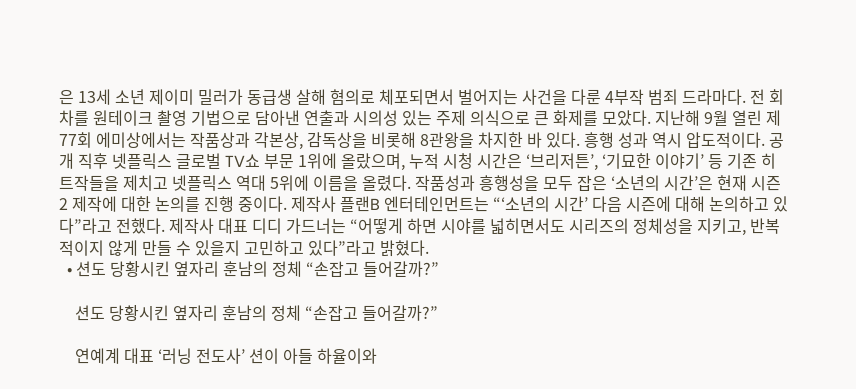은 13세 소년 제이미 밀러가 동급생 살해 혐의로 체포되면서 벌어지는 사건을 다룬 4부작 범죄 드라마다. 전 회차를 원테이크 촬영 기법으로 담아낸 연출과 시의성 있는 주제 의식으로 큰 화제를 모았다. 지난해 9월 열린 제77회 에미상에서는 작품상과 각본상, 감독상을 비롯해 8관왕을 차지한 바 있다. 흥행 성과 역시 압도적이다. 공개 직후 넷플릭스 글로벌 TV쇼 부문 1위에 올랐으며, 누적 시청 시간은 ‘브리저튼’, ‘기묘한 이야기’ 등 기존 히트작들을 제치고 넷플릭스 역대 5위에 이름을 올렸다. 작품성과 흥행성을 모두 잡은 ‘소년의 시간’은 현재 시즌2 제작에 대한 논의를 진행 중이다. 제작사 플랜B 엔터테인먼트는 “‘소년의 시간’ 다음 시즌에 대해 논의하고 있다”라고 전했다. 제작사 대표 디디 가드너는 “어떻게 하면 시야를 넓히면서도 시리즈의 정체성을 지키고, 반복적이지 않게 만들 수 있을지 고민하고 있다”라고 밝혔다.
  • 션도 당황시킨 옆자리 훈남의 정체 “손잡고 들어갈까?”

    션도 당황시킨 옆자리 훈남의 정체 “손잡고 들어갈까?”

    연예계 대표 ‘러닝 전도사’ 션이 아들 하율이와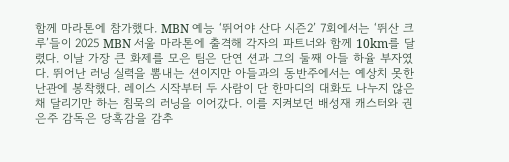함께 마라톤에 참가했다. MBN 예능 ‘뛰어야 산다 시즌2’ 7회에서는 ‘뛰산 크루’들이 2025 MBN 서울 마라톤에 출격해 각자의 파트너와 함께 10km를 달렸다. 이날 가장 큰 화제를 모은 팀은 단연 션과 그의 둘째 아들 하율 부자였다. 뛰어난 러닝 실력을 뽐내는 션이지만 아들과의 동반주에서는 예상치 못한 난관에 봉착했다. 레이스 시작부터 두 사람이 단 한마디의 대화도 나누지 않은 채 달리기만 하는 침묵의 러닝을 이어갔다. 이를 지켜보던 배성재 캐스터와 권은주 감독은 당혹감을 감추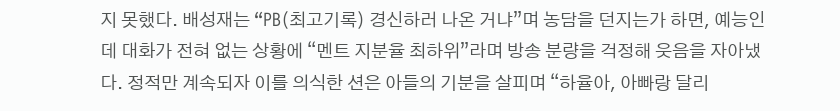지 못했다. 배성재는 “PB(최고기록) 경신하러 나온 거냐”며 농담을 던지는가 하면, 예능인데 대화가 전혀 없는 상황에 “멘트 지분율 최하위”라며 방송 분량을 걱정해 웃음을 자아냈다. 정적만 계속되자 이를 의식한 션은 아들의 기분을 살피며 “하율아, 아빠랑 달리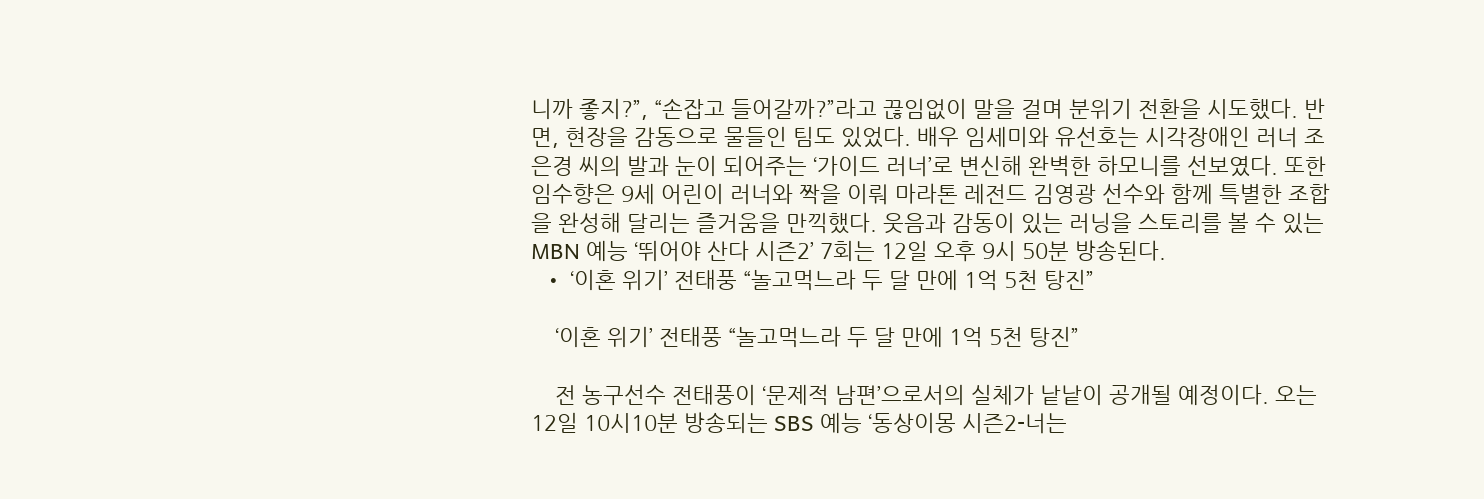니까 좋지?”, “손잡고 들어갈까?”라고 끊임없이 말을 걸며 분위기 전환을 시도했다. 반면, 현장을 감동으로 물들인 팀도 있었다. 배우 임세미와 유선호는 시각장애인 러너 조은경 씨의 발과 눈이 되어주는 ‘가이드 러너’로 변신해 완벽한 하모니를 선보였다. 또한 임수향은 9세 어린이 러너와 짝을 이뤄 마라톤 레전드 김영광 선수와 함께 특별한 조합을 완성해 달리는 즐거움을 만끽했다. 웃음과 감동이 있는 러닝을 스토리를 볼 수 있는 MBN 예능 ‘뛰어야 산다 시즌2’ 7회는 12일 오후 9시 50분 방송된다.
  • ‘이혼 위기’ 전태풍 “놀고먹느라 두 달 만에 1억 5천 탕진”

    ‘이혼 위기’ 전태풍 “놀고먹느라 두 달 만에 1억 5천 탕진”

    전 농구선수 전태풍이 ‘문제적 남편’으로서의 실체가 낱낱이 공개될 예정이다. 오는 12일 10시10분 방송되는 SBS 예능 ‘동상이몽 시즌2-너는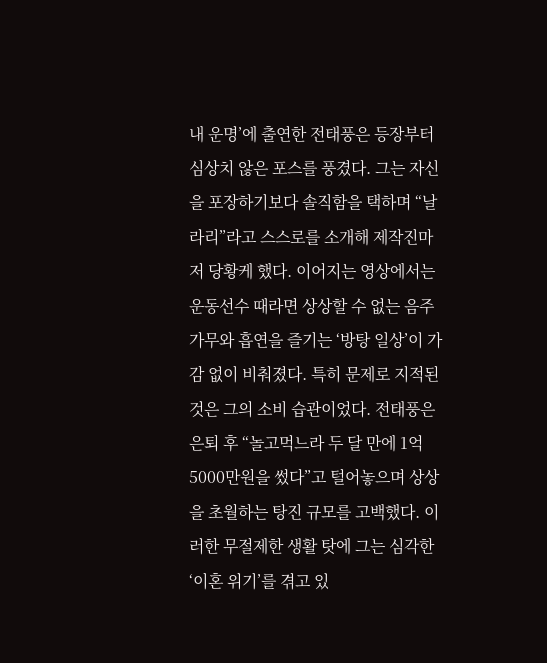내 운명’에 출연한 전태풍은 등장부터 심상치 않은 포스를 풍겼다. 그는 자신을 포장하기보다 솔직함을 택하며 “날라리”라고 스스로를 소개해 제작진마저 당황케 했다. 이어지는 영상에서는 운동선수 때라면 상상할 수 없는 음주가무와 흡연을 즐기는 ‘방탕 일상’이 가감 없이 비춰졌다. 특히 문제로 지적된 것은 그의 소비 습관이었다. 전태풍은 은퇴 후 “놀고먹느라 두 달 만에 1억 5000만원을 썼다”고 털어놓으며 상상을 초월하는 탕진 규모를 고백했다. 이러한 무절제한 생활 탓에 그는 심각한 ‘이혼 위기’를 겪고 있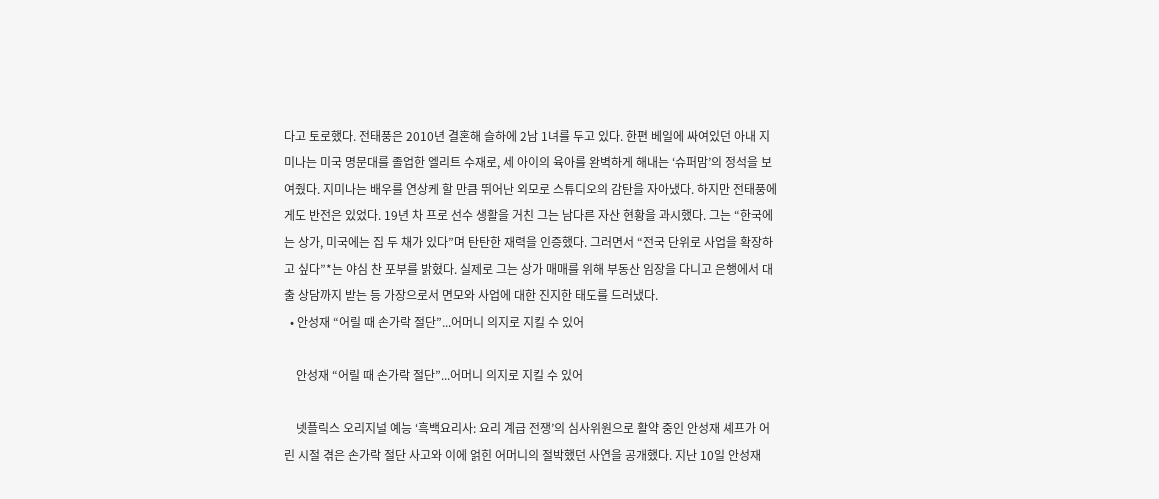다고 토로했다. 전태풍은 2010년 결혼해 슬하에 2남 1녀를 두고 있다. 한편 베일에 싸여있던 아내 지미나는 미국 명문대를 졸업한 엘리트 수재로, 세 아이의 육아를 완벽하게 해내는 ‘슈퍼맘’의 정석을 보여줬다. 지미나는 배우를 연상케 할 만큼 뛰어난 외모로 스튜디오의 감탄을 자아냈다. 하지만 전태풍에게도 반전은 있었다. 19년 차 프로 선수 생활을 거친 그는 남다른 자산 현황을 과시했다. 그는 “한국에는 상가, 미국에는 집 두 채가 있다”며 탄탄한 재력을 인증했다. 그러면서 “전국 단위로 사업을 확장하고 싶다”*는 야심 찬 포부를 밝혔다. 실제로 그는 상가 매매를 위해 부동산 임장을 다니고 은행에서 대출 상담까지 받는 등 가장으로서 면모와 사업에 대한 진지한 태도를 드러냈다.
  • 안성재 “어릴 때 손가락 절단”...어머니 의지로 지킬 수 있어

    안성재 “어릴 때 손가락 절단”...어머니 의지로 지킬 수 있어

    넷플릭스 오리지널 예능 ‘흑백요리사: 요리 계급 전쟁’의 심사위원으로 활약 중인 안성재 셰프가 어린 시절 겪은 손가락 절단 사고와 이에 얽힌 어머니의 절박했던 사연을 공개했다. 지난 10일 안성재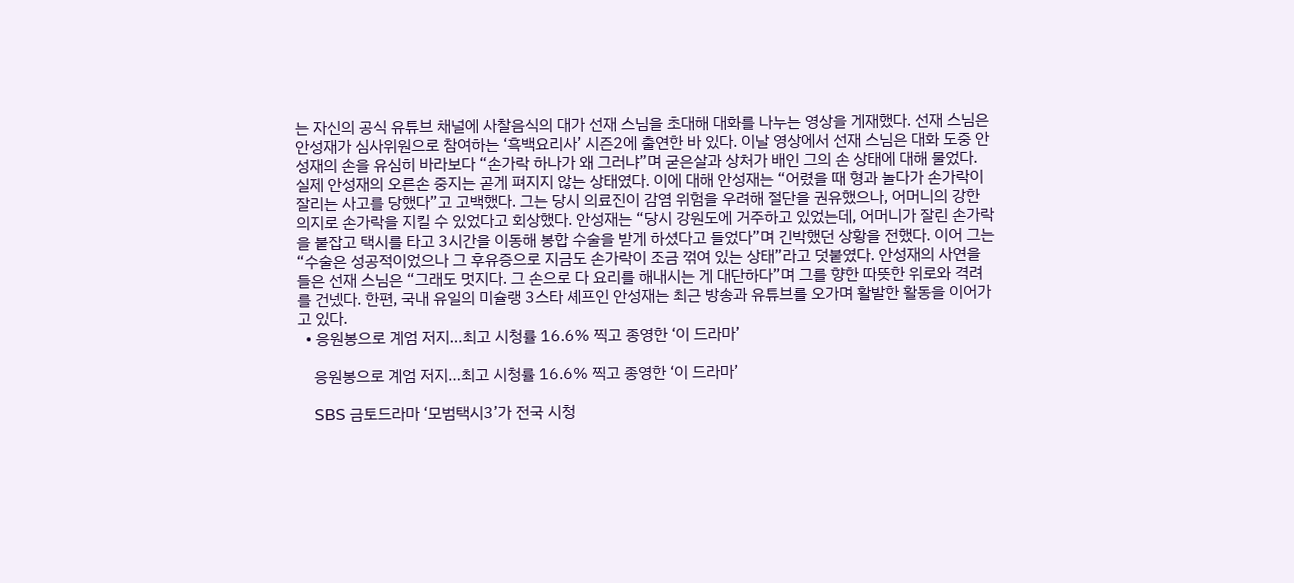는 자신의 공식 유튜브 채널에 사찰음식의 대가 선재 스님을 초대해 대화를 나누는 영상을 게재했다. 선재 스님은 안성재가 심사위원으로 참여하는 ‘흑백요리사’ 시즌2에 출연한 바 있다. 이날 영상에서 선재 스님은 대화 도중 안성재의 손을 유심히 바라보다 “손가락 하나가 왜 그러냐”며 굳은살과 상처가 배인 그의 손 상태에 대해 물었다. 실제 안성재의 오른손 중지는 곧게 펴지지 않는 상태였다. 이에 대해 안성재는 “어렸을 때 형과 놀다가 손가락이 잘리는 사고를 당했다”고 고백했다. 그는 당시 의료진이 감염 위험을 우려해 절단을 권유했으나, 어머니의 강한 의지로 손가락을 지킬 수 있었다고 회상했다. 안성재는 “당시 강원도에 거주하고 있었는데, 어머니가 잘린 손가락을 붙잡고 택시를 타고 3시간을 이동해 봉합 수술을 받게 하셨다고 들었다”며 긴박했던 상황을 전했다. 이어 그는 “수술은 성공적이었으나 그 후유증으로 지금도 손가락이 조금 꺾여 있는 상태”라고 덧붙였다. 안성재의 사연을 들은 선재 스님은 “그래도 멋지다. 그 손으로 다 요리를 해내시는 게 대단하다”며 그를 향한 따뜻한 위로와 격려를 건넸다. 한편, 국내 유일의 미슐랭 3스타 셰프인 안성재는 최근 방송과 유튜브를 오가며 활발한 활동을 이어가고 있다.
  • 응원봉으로 계엄 저지…최고 시청률 16.6% 찍고 종영한 ‘이 드라마’

    응원봉으로 계엄 저지…최고 시청률 16.6% 찍고 종영한 ‘이 드라마’

    SBS 금토드라마 ‘모범택시3’가 전국 시청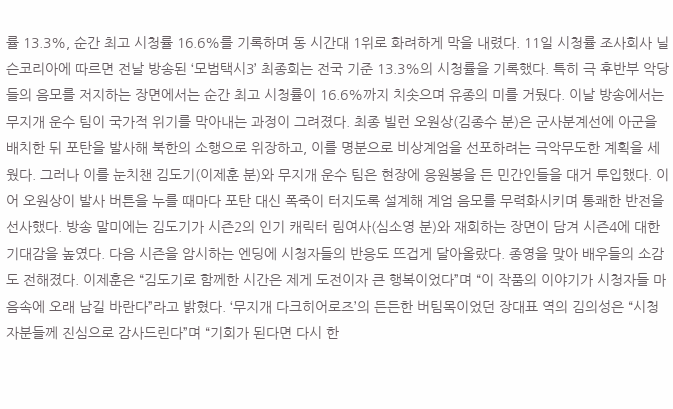률 13.3%, 순간 최고 시청률 16.6%를 기록하며 동 시간대 1위로 화려하게 막을 내렸다. 11일 시청률 조사회사 닐슨코리아에 따르면 전날 방송된 ‘모범택시3’ 최종회는 전국 기준 13.3%의 시청률을 기록했다. 특히 극 후반부 악당들의 음모를 저지하는 장면에서는 순간 최고 시청률이 16.6%까지 치솟으며 유종의 미를 거뒀다. 이날 방송에서는 무지개 운수 팀이 국가적 위기를 막아내는 과정이 그려졌다. 최종 빌런 오원상(김종수 분)은 군사분계선에 아군을 배치한 뒤 포탄을 발사해 북한의 소행으로 위장하고, 이를 명분으로 비상계엄을 선포하려는 극악무도한 계획을 세웠다. 그러나 이를 눈치챈 김도기(이제훈 분)와 무지개 운수 팀은 현장에 응원봉을 든 민간인들을 대거 투입했다. 이어 오원상이 발사 버튼을 누를 때마다 포탄 대신 폭죽이 터지도록 설계해 계엄 음모를 무력화시키며 통쾌한 반전을 선사했다. 방송 말미에는 김도기가 시즌2의 인기 캐릭터 림여사(심소영 분)와 재회하는 장면이 담겨 시즌4에 대한 기대감을 높였다. 다음 시즌을 암시하는 엔딩에 시청자들의 반응도 뜨겁게 달아올랐다. 종영을 맞아 배우들의 소감도 전해졌다. 이제훈은 “김도기로 함께한 시간은 제게 도전이자 큰 행복이었다”며 “이 작품의 이야기가 시청자들 마음속에 오래 남길 바란다”라고 밝혔다. ‘무지개 다크히어로즈’의 든든한 버팀목이었던 장대표 역의 김의성은 “시청자분들께 진심으로 감사드린다”며 “기회가 된다면 다시 한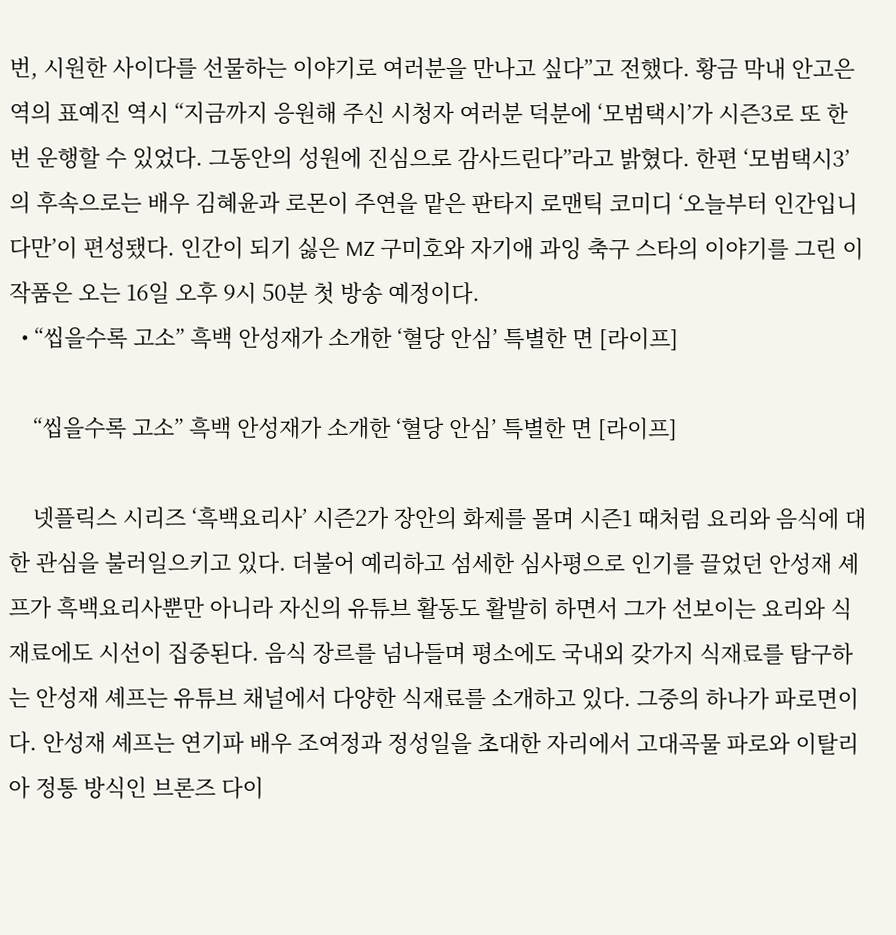번, 시원한 사이다를 선물하는 이야기로 여러분을 만나고 싶다”고 전했다. 황금 막내 안고은 역의 표예진 역시 “지금까지 응원해 주신 시청자 여러분 덕분에 ‘모범택시’가 시즌3로 또 한 번 운행할 수 있었다. 그동안의 성원에 진심으로 감사드린다”라고 밝혔다. 한편 ‘모범택시3’의 후속으로는 배우 김혜윤과 로몬이 주연을 맡은 판타지 로맨틱 코미디 ‘오늘부터 인간입니다만’이 편성됐다. 인간이 되기 싫은 MZ 구미호와 자기애 과잉 축구 스타의 이야기를 그린 이 작품은 오는 16일 오후 9시 50분 첫 방송 예정이다.
  • “씹을수록 고소” 흑백 안성재가 소개한 ‘혈당 안심’ 특별한 면 [라이프]

    “씹을수록 고소” 흑백 안성재가 소개한 ‘혈당 안심’ 특별한 면 [라이프]

    넷플릭스 시리즈 ‘흑백요리사’ 시즌2가 장안의 화제를 몰며 시즌1 때처럼 요리와 음식에 대한 관심을 불러일으키고 있다. 더불어 예리하고 섬세한 심사평으로 인기를 끌었던 안성재 셰프가 흑백요리사뿐만 아니라 자신의 유튜브 활동도 활발히 하면서 그가 선보이는 요리와 식재료에도 시선이 집중된다. 음식 장르를 넘나들며 평소에도 국내외 갖가지 식재료를 탐구하는 안성재 셰프는 유튜브 채널에서 다양한 식재료를 소개하고 있다. 그중의 하나가 파로면이다. 안성재 셰프는 연기파 배우 조여정과 정성일을 초대한 자리에서 고대곡물 파로와 이탈리아 정통 방식인 브론즈 다이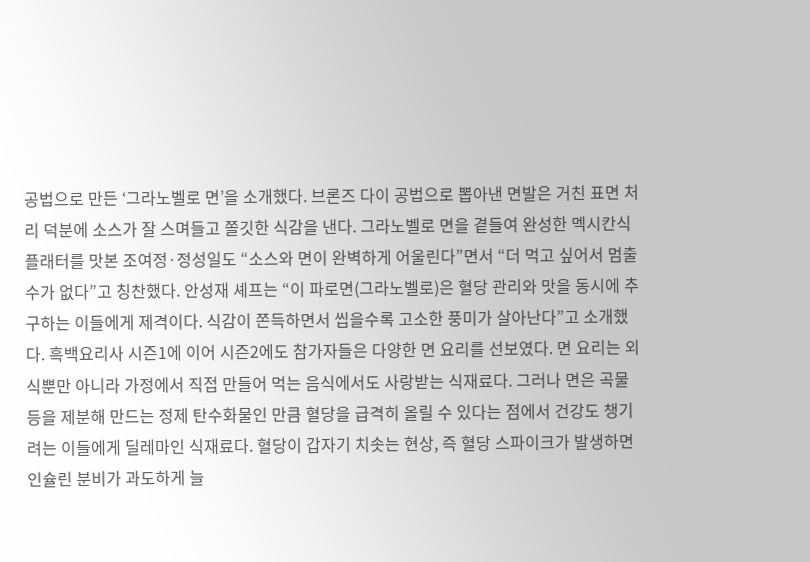공법으로 만든 ‘그라노벨로 면’을 소개했다. 브론즈 다이 공법으로 뽑아낸 면발은 거친 표면 처리 덕분에 소스가 잘 스며들고 쫄깃한 식감을 낸다. 그라노벨로 면을 곁들여 완성한 멕시칸식 플래터를 맛본 조여정·정성일도 “소스와 면이 완벽하게 어울린다”면서 “더 먹고 싶어서 멈출 수가 없다”고 칭찬했다. 안성재 셰프는 “이 파로면(그라노벨로)은 혈당 관리와 맛을 동시에 추구하는 이들에게 제격이다. 식감이 쫀득하면서 씹을수록 고소한 풍미가 살아난다”고 소개했다. 흑백요리사 시즌1에 이어 시즌2에도 참가자들은 다양한 면 요리를 선보였다. 면 요리는 외식뿐만 아니라 가정에서 직접 만들어 먹는 음식에서도 사랑받는 식재료다. 그러나 면은 곡물 등을 제분해 만드는 정제 탄수화물인 만큼 혈당을 급격히 올릴 수 있다는 점에서 건강도 챙기려는 이들에게 딜레마인 식재료다. 혈당이 갑자기 치솟는 현상, 즉 혈당 스파이크가 발생하면 인슐린 분비가 과도하게 늘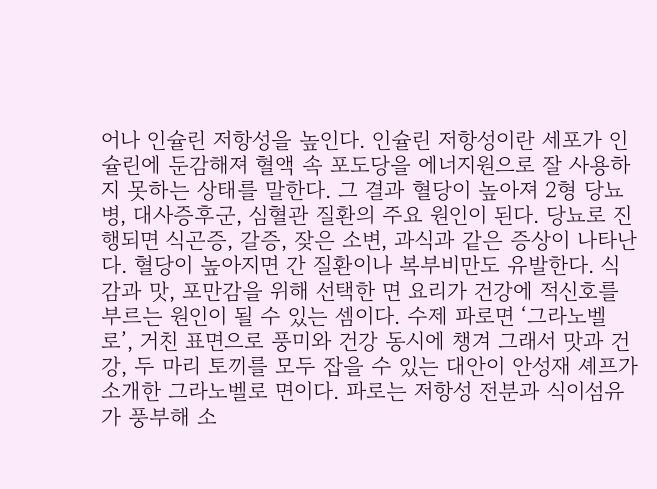어나 인슐린 저항성을 높인다. 인슐린 저항성이란 세포가 인슐린에 둔감해져 혈액 속 포도당을 에너지원으로 잘 사용하지 못하는 상태를 말한다. 그 결과 혈당이 높아져 2형 당뇨병, 대사증후군, 심혈관 질환의 주요 원인이 된다. 당뇨로 진행되면 식곤증, 갈증, 잦은 소변, 과식과 같은 증상이 나타난다. 혈당이 높아지면 간 질환이나 복부비만도 유발한다. 식감과 맛, 포만감을 위해 선택한 면 요리가 건강에 적신호를 부르는 원인이 될 수 있는 셈이다. 수제 파로면 ‘그라노벨로’, 거친 표면으로 풍미와 건강 동시에 챙겨 그래서 맛과 건강, 두 마리 토끼를 모두 잡을 수 있는 대안이 안성재 셰프가 소개한 그라노벨로 면이다. 파로는 저항성 전분과 식이섬유가 풍부해 소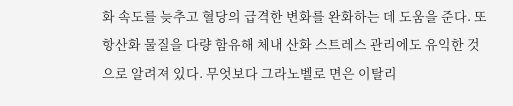화 속도를 늦추고 혈당의 급격한 변화를 완화하는 데 도움을 준다. 또 항산화 물질을 다량 함유해 체내 산화 스트레스 관리에도 유익한 것으로 알려져 있다. 무엇보다 그라노벨로 면은 이탈리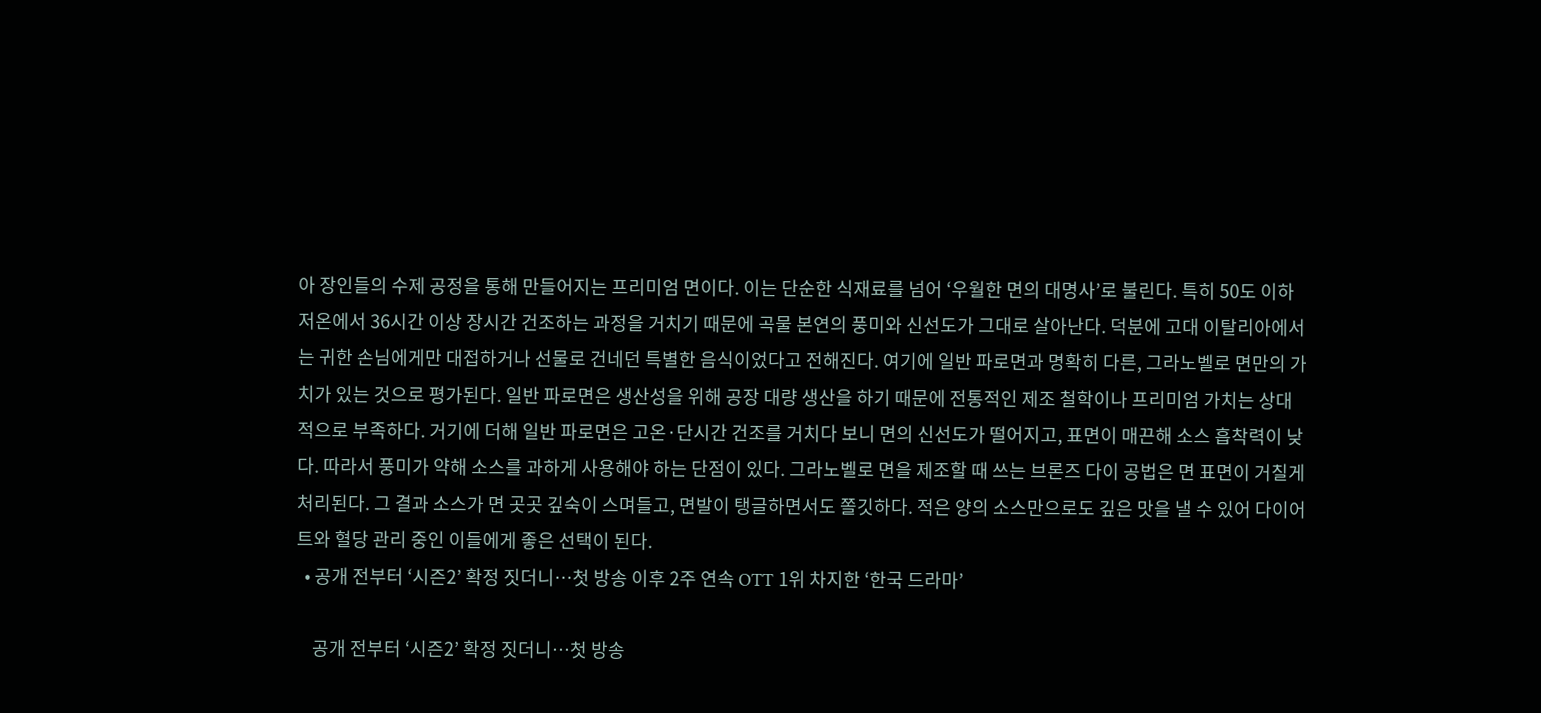아 장인들의 수제 공정을 통해 만들어지는 프리미엄 면이다. 이는 단순한 식재료를 넘어 ‘우월한 면의 대명사’로 불린다. 특히 50도 이하 저온에서 36시간 이상 장시간 건조하는 과정을 거치기 때문에 곡물 본연의 풍미와 신선도가 그대로 살아난다. 덕분에 고대 이탈리아에서는 귀한 손님에게만 대접하거나 선물로 건네던 특별한 음식이었다고 전해진다. 여기에 일반 파로면과 명확히 다른, 그라노벨로 면만의 가치가 있는 것으로 평가된다. 일반 파로면은 생산성을 위해 공장 대량 생산을 하기 때문에 전통적인 제조 철학이나 프리미엄 가치는 상대적으로 부족하다. 거기에 더해 일반 파로면은 고온·단시간 건조를 거치다 보니 면의 신선도가 떨어지고, 표면이 매끈해 소스 흡착력이 낮다. 따라서 풍미가 약해 소스를 과하게 사용해야 하는 단점이 있다. 그라노벨로 면을 제조할 때 쓰는 브론즈 다이 공법은 면 표면이 거칠게 처리된다. 그 결과 소스가 면 곳곳 깊숙이 스며들고, 면발이 탱글하면서도 쫄깃하다. 적은 양의 소스만으로도 깊은 맛을 낼 수 있어 다이어트와 혈당 관리 중인 이들에게 좋은 선택이 된다.
  • 공개 전부터 ‘시즌2’ 확정 짓더니…첫 방송 이후 2주 연속 OTT 1위 차지한 ‘한국 드라마’

    공개 전부터 ‘시즌2’ 확정 짓더니…첫 방송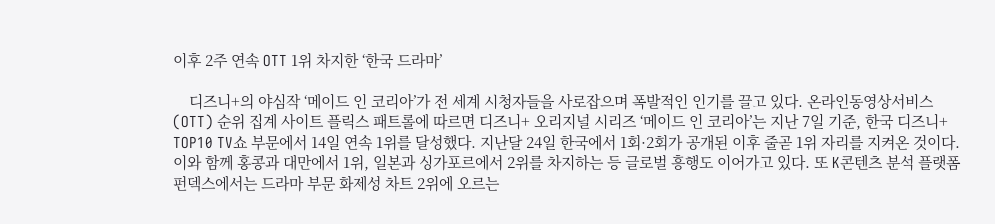이후 2주 연속 OTT 1위 차지한 ‘한국 드라마’

    디즈니+의 야심작 ‘메이드 인 코리아’가 전 세계 시청자들을 사로잡으며 폭발적인 인기를 끌고 있다. 온라인동영상서비스(OTT) 순위 집계 사이트 플릭스 패트롤에 따르면 디즈니+ 오리지널 시리즈 ‘메이드 인 코리아’는 지난 7일 기준, 한국 디즈니+ TOP10 TV쇼 부문에서 14일 연속 1위를 달성했다. 지난달 24일 한국에서 1회·2회가 공개된 이후 줄곧 1위 자리를 지켜온 것이다. 이와 함께 홍콩과 대만에서 1위, 일본과 싱가포르에서 2위를 차지하는 등 글로벌 흥행도 이어가고 있다. 또 K콘텐츠 분석 플랫폼 펀덱스에서는 드라마 부문 화제성 차트 2위에 오르는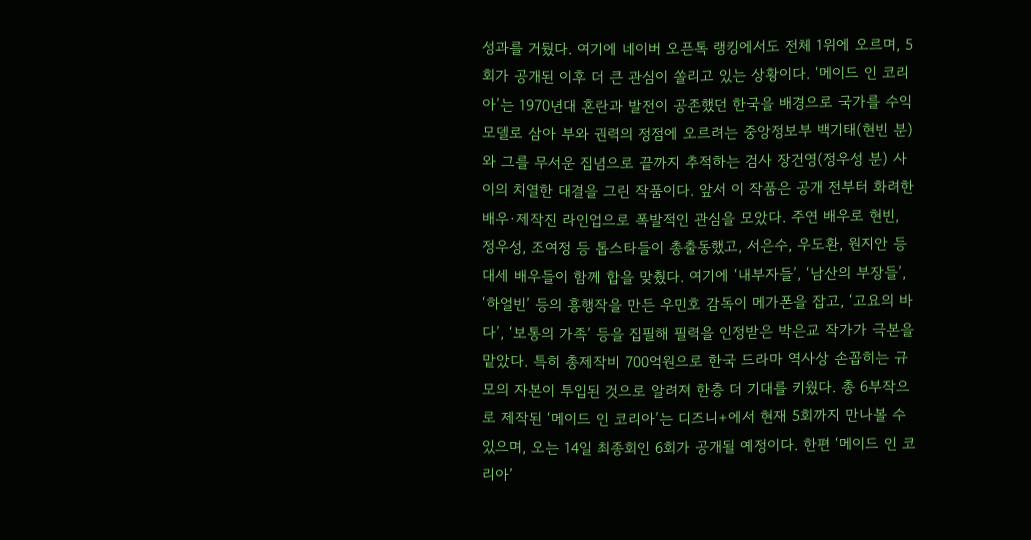성과를 거뒀다. 여기에 네이버 오픈톡 랭킹에서도 전체 1위에 오르며, 5회가 공개된 이후 더 큰 관심이 쏠리고 있는 상황이다. ‘메이드 인 코리아’는 1970년대 혼란과 발전이 공존했던 한국을 배경으로 국가를 수익모델로 삼아 부와 권력의 정점에 오르려는 중앙정보부 백기태(현빈 분)와 그를 무서운 집념으로 끝까지 추적하는 검사 장건영(정우성 분) 사이의 치열한 대결을 그린 작품이다. 앞서 이 작품은 공개 전부터 화려한 배우·제작진 라인업으로 폭발적인 관심을 모았다. 주연 배우로 현빈, 정우성, 조여정 등 톱스타들이 총출동했고, 서은수, 우도환, 원지안 등 대세 배우들이 함께 합을 맞췄다. 여기에 ‘내부자들’, ‘남산의 부장들’, ‘하얼빈’ 등의 흥행작을 만든 우민호 감독이 메가폰을 잡고, ‘고요의 바다’, ‘보통의 가족’ 등을 집필해 필력을 인정받은 박은교 작가가 극본을 맡았다. 특히 총제작비 700억원으로 한국 드라마 역사상 손꼽히는 규모의 자본이 투입된 것으로 알려져 한층 더 기대를 키웠다. 총 6부작으로 제작된 ‘메이드 인 코리아’는 디즈니+에서 현재 5회까지 만나볼 수 있으며, 오는 14일 최종회인 6회가 공개될 예정이다. 한편 ‘메이드 인 코리아’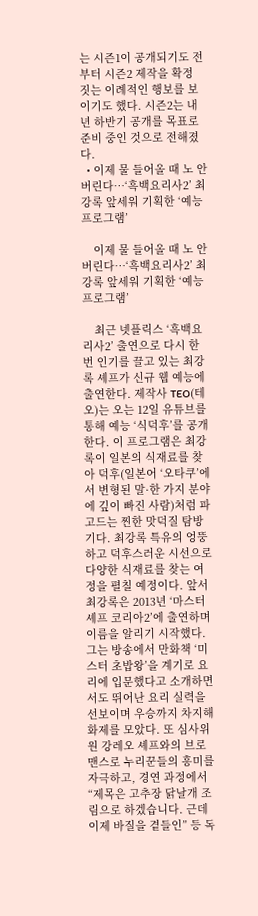는 시즌1이 공개되기도 전부터 시즌2 제작을 확정 짓는 이례적인 행보를 보이기도 했다. 시즌2는 내년 하반기 공개를 목표로 준비 중인 것으로 전해졌다.
  • 이제 물 들어올 때 노 안 버린다…‘흑백요리사2’ 최강록 앞세워 기획한 ‘예능 프로그램’

    이제 물 들어올 때 노 안 버린다…‘흑백요리사2’ 최강록 앞세워 기획한 ‘예능 프로그램’

    최근 넷플릭스 ‘흑백요리사2’ 출연으로 다시 한번 인기를 끌고 있는 최강록 셰프가 신규 웹 예능에 출연한다. 제작사 TEO(테오)는 오는 12일 유튜브를 통해 예능 ‘식덕후’를 공개한다. 이 프로그램은 최강록이 일본의 식재료를 찾아 덕후(일본어 ‘오타쿠’에서 변형된 말·한 가지 분야에 깊이 빠진 사람)처럼 파고드는 찐한 맛덕질 탐방기다. 최강록 특유의 엉뚱하고 덕후스러운 시선으로 다양한 식재료를 찾는 여정을 펼칠 예정이다. 앞서 최강록은 2013년 ‘마스터셰프 코리아2’에 출연하며 이름을 알리기 시작했다. 그는 방송에서 만화책 ‘미스터 초밥왕’을 계기로 요리에 입문했다고 소개하면서도 뛰어난 요리 실력을 선보이며 우승까지 차지해 화제를 모았다. 또 심사위원 강레오 셰프와의 브로맨스로 누리꾼들의 흥미를 자극하고, 경연 과정에서 “제목은 고추장 닭날개 조림으로 하겠습니다. 근데 이제 바질을 곁들인” 등 독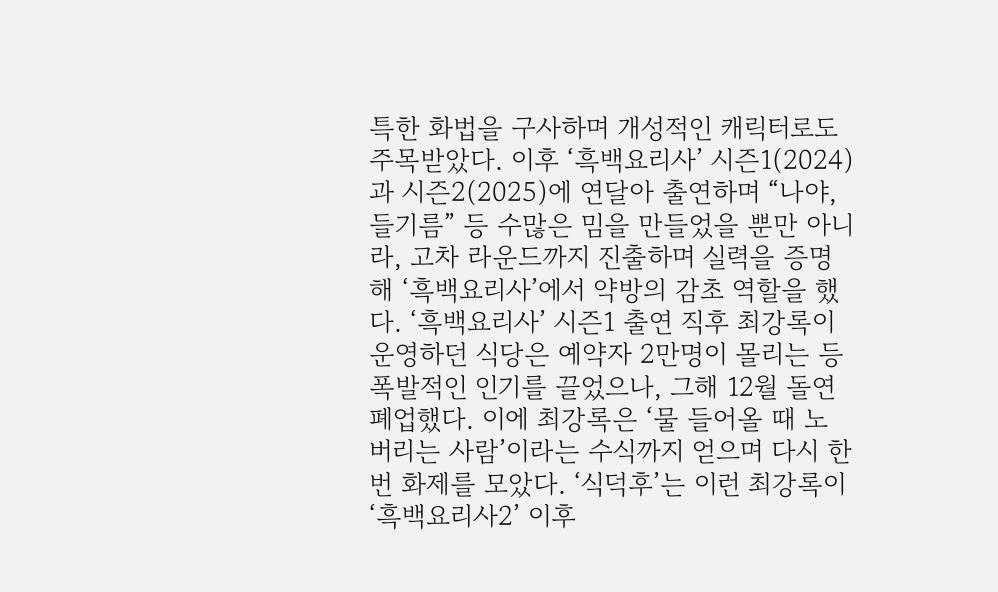특한 화법을 구사하며 개성적인 캐릭터로도 주목받았다. 이후 ‘흑백요리사’ 시즌1(2024)과 시즌2(2025)에 연달아 출연하며 “나야, 들기름” 등 수많은 밈을 만들었을 뿐만 아니라, 고차 라운드까지 진출하며 실력을 증명해 ‘흑백요리사’에서 약방의 감초 역할을 했다. ‘흑백요리사’ 시즌1 출연 직후 최강록이 운영하던 식당은 예약자 2만명이 몰리는 등 폭발적인 인기를 끌었으나, 그해 12월 돌연 폐업했다. 이에 최강록은 ‘물 들어올 때 노 버리는 사람’이라는 수식까지 얻으며 다시 한번 화제를 모았다. ‘식덕후’는 이런 최강록이 ‘흑백요리사2’ 이후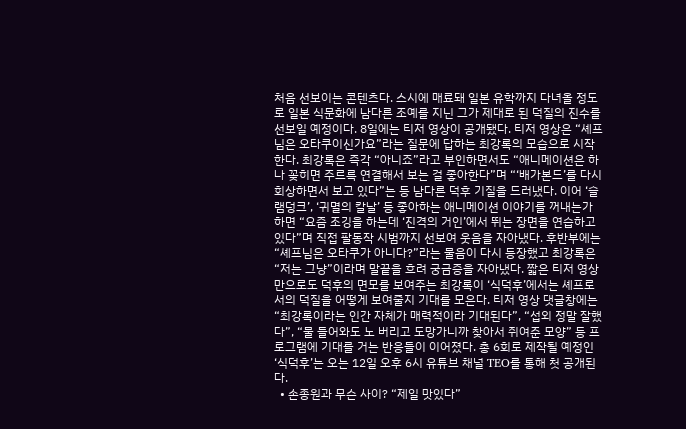처음 선보이는 콘텐츠다. 스시에 매료돼 일본 유학까지 다녀올 정도로 일본 식문화에 남다른 조예를 지닌 그가 제대로 된 덕질의 진수를 선보일 예정이다. 8일에는 티저 영상이 공개됐다. 티저 영상은 “셰프님은 오타쿠이신가요”라는 질문에 답하는 최강록의 모습으로 시작한다. 최강록은 즉각 “아니죠”라고 부인하면서도 “애니메이션은 하나 꽂히면 주르륵 연결해서 보는 걸 좋아한다”며 “‘배가본드’를 다시 회상하면서 보고 있다”는 등 남다른 덕후 기질을 드러냈다. 이어 ‘슬램덩크’, ‘귀멸의 칼날’ 등 좋아하는 애니메이션 이야기를 꺼내는가 하면 “요즘 조깅을 하는데 ‘진격의 거인’에서 뛰는 장면을 연습하고 있다”며 직접 팔동작 시범까지 선보여 웃음을 자아냈다. 후반부에는 “셰프님은 오타쿠가 아니다?”라는 물음이 다시 등장했고 최강록은 “저는 그냥”이라며 말끝을 흐려 궁금증을 자아냈다. 짧은 티저 영상만으로도 덕후의 면모를 보여주는 최강록이 ‘식덕후’에서는 셰프로서의 덕질을 어떻게 보여줄지 기대를 모은다. 티저 영상 댓글창에는 “최강록이라는 인간 자체가 매력적이라 기대된다”, “섭외 정말 잘했다”, “물 들어와도 노 버리고 도망가니까 찾아서 쥐여준 모양” 등 프로그램에 기대를 거는 반응들이 이어졌다. 총 6회로 제작될 예정인 ‘식덕후’는 오는 12일 오후 6시 유튜브 채널 TEO를 통해 첫 공개된다.
  • 손종원과 무슨 사이? “제일 맛있다”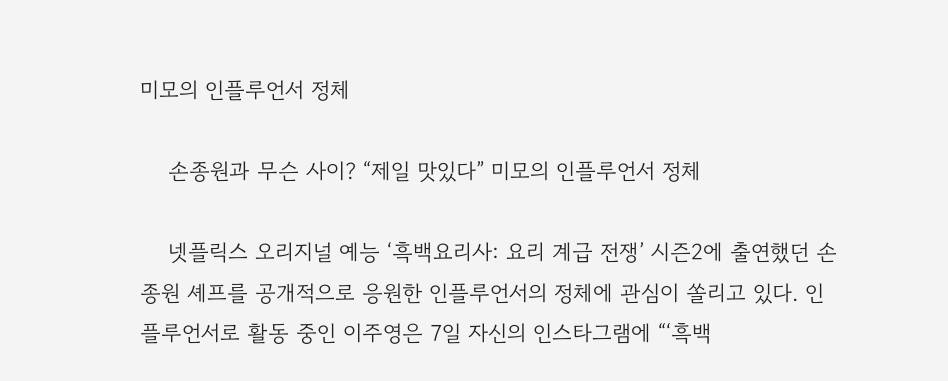미모의 인플루언서 정체

    손종원과 무슨 사이? “제일 맛있다” 미모의 인플루언서 정체

    넷플릭스 오리지널 예능 ‘흑백요리사: 요리 계급 전쟁’ 시즌2에 출연했던 손종원 셰프를 공개적으로 응원한 인플루언서의 정체에 관심이 쏠리고 있다. 인플루언서로 활동 중인 이주영은 7일 자신의 인스타그램에 “‘흑백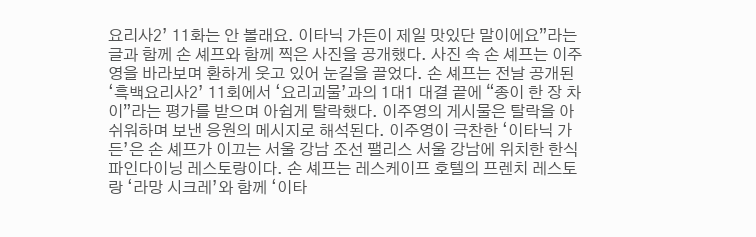요리사2’ 11화는 안 볼래요. 이타닉 가든이 제일 맛있단 말이에요”라는 글과 함께 손 셰프와 함께 찍은 사진을 공개했다. 사진 속 손 셰프는 이주영을 바라보며 환하게 웃고 있어 눈길을 끌었다. 손 셰프는 전날 공개된 ‘흑백요리사2’ 11회에서 ‘요리괴물’과의 1대1 대결 끝에 “종이 한 장 차이”라는 평가를 받으며 아쉽게 탈락했다. 이주영의 게시물은 탈락을 아쉬워하며 보낸 응원의 메시지로 해석된다. 이주영이 극찬한 ‘이타닉 가든’은 손 셰프가 이끄는 서울 강남 조선 팰리스 서울 강남에 위치한 한식 파인다이닝 레스토랑이다. 손 셰프는 레스케이프 호텔의 프렌치 레스토랑 ‘라망 시크레’와 함께 ‘이타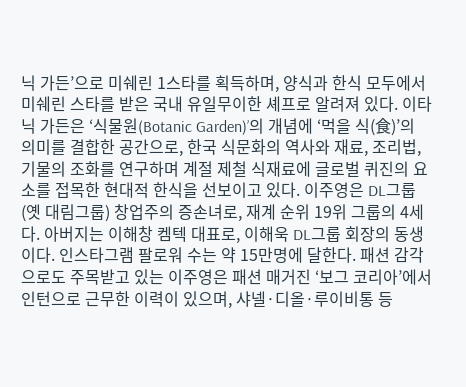닉 가든’으로 미쉐린 1스타를 획득하며, 양식과 한식 모두에서 미쉐린 스타를 받은 국내 유일무이한 셰프로 알려져 있다. 이타닉 가든은 ‘식물원(Botanic Garden)’의 개념에 ‘먹을 식(食)’의 의미를 결합한 공간으로, 한국 식문화의 역사와 재료, 조리법, 기물의 조화를 연구하며 계절 제철 식재료에 글로벌 퀴진의 요소를 접목한 현대적 한식을 선보이고 있다. 이주영은 DL그룹(옛 대림그룹) 창업주의 증손녀로, 재계 순위 19위 그룹의 4세다. 아버지는 이해창 켐텍 대표로, 이해욱 DL그룹 회장의 동생이다. 인스타그램 팔로워 수는 약 15만명에 달한다. 패션 감각으로도 주목받고 있는 이주영은 패션 매거진 ‘보그 코리아’에서 인턴으로 근무한 이력이 있으며, 샤넬·디올·루이비통 등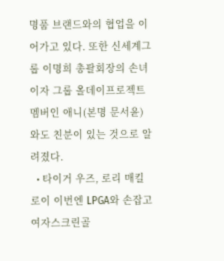명품 브랜드와의 협업을 이어가고 있다. 또한 신세계그룹 이명희 총괄회장의 손녀이자 그룹 올데이프로젝트 멤버인 애니(본명 문서윤)와도 친분이 있는 것으로 알려졌다.
  • 타이거 우즈, 로리 매킬로이 이번엔 LPGA와 손잡고 여자스크린골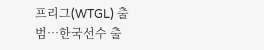프리그(WTGL) 출범…한국선수 출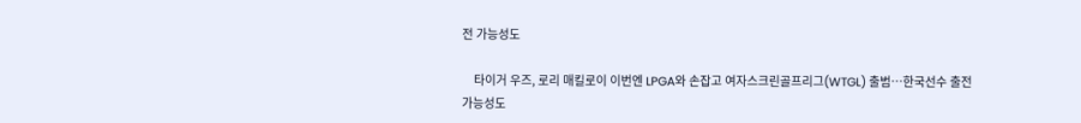전 가능성도

    타이거 우즈, 로리 매킬로이 이번엔 LPGA와 손잡고 여자스크린골프리그(WTGL) 출범…한국선수 출전 가능성도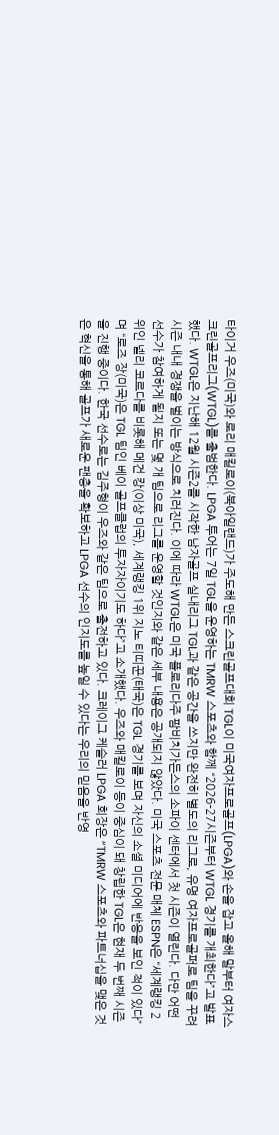타이거 우즈(미국)와 로리 매킬로이(북아일랜드)가 주도해 만든 스크린골프대회 TGL이 미국여자프로골프(LPGA)와 손을 잡고 올해 말부터 여자스크린골프리그(WTGL)를 출범한다. LPGA 투어는 7일 TGL을 운영하는 TMRW 스포츠와 함께 “2026-27시즌부터 WTGL 경기를 개최한다”고 발표했다. WTGL은 지난해 12월 시즌2를 시작한 남자골프 실내리그 TGL과 같은 공간을 쓰지만 완전히 별도의 리그로, 유명 여자프로골퍼로 팀을 꾸려 시즌 내내 경쟁을 벌이는 방식으로 치러진다. 이에 따라 WTGL은 미국 플로리다주 팜비치가든스의 소파이 센터에서 첫 시즌이 열린다. 다만 어떤 선수가 참여하게 될지 또는 몇 개 팀으로 리그를 운영할 것인지와 같은 세부 내용은 공개되지 않았다. 미국 스포츠 전문 매체 ESPN은 “세계랭킹 2위인 넬리 코르다를 비롯해 메건 캉(이상 미국), 세계랭킹 1위 지노 티띠꾼(태국)은 TGL 경기를 보며 자신의 소셜 미디어에 반응을 보인 적이 있다”며 “로즈 장(미국)은 TGL 팀인 베이 골프클럽의 투자자이기도 하다”고 소개했다. 우즈와 매킬로이 등이 중심이 돼 창립한 TGL은 현재 두 번째 시즌을 진행 중이다. 한국 선수로는 김주형이 우즈와 같은 팀으로 출전하고 있다. 크레이그 케슬러 LPGA 회장은 “TMRW 스포츠와 파트너십을 맺은 것은 혁신을 통해 골프가 새로운 팬층을 확보하고 LPGA 선수의 인지도를 높일 수 있다는 우리의 믿음을 반영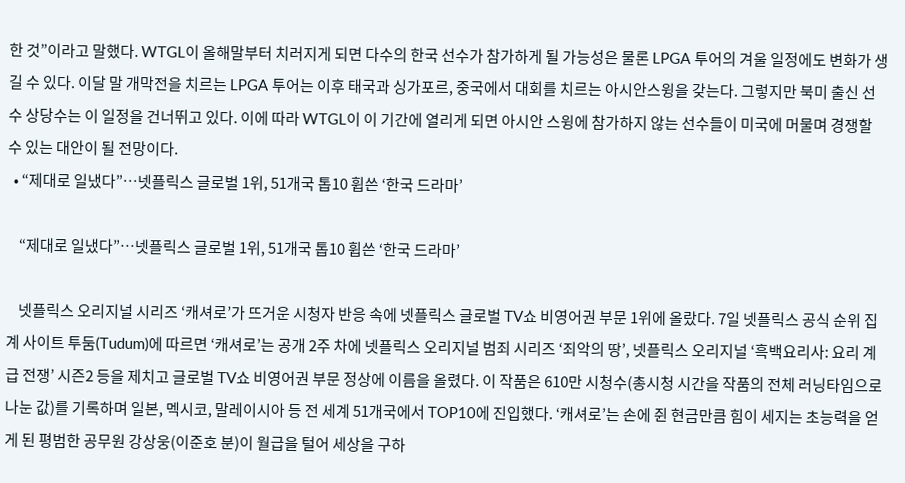한 것”이라고 말했다. WTGL이 올해말부터 치러지게 되면 다수의 한국 선수가 참가하게 될 가능성은 물론 LPGA 투어의 겨울 일정에도 변화가 생길 수 있다. 이달 말 개막전을 치르는 LPGA 투어는 이후 태국과 싱가포르, 중국에서 대회를 치르는 아시안스윙을 갖는다. 그렇지만 북미 출신 선수 상당수는 이 일정을 건너뛰고 있다. 이에 따라 WTGL이 이 기간에 열리게 되면 아시안 스윙에 참가하지 않는 선수들이 미국에 머물며 경쟁할 수 있는 대안이 될 전망이다.
  • “제대로 일냈다”…넷플릭스 글로벌 1위, 51개국 톱10 휩쓴 ‘한국 드라마’

    “제대로 일냈다”…넷플릭스 글로벌 1위, 51개국 톱10 휩쓴 ‘한국 드라마’

    넷플릭스 오리지널 시리즈 ‘캐셔로’가 뜨거운 시청자 반응 속에 넷플릭스 글로벌 TV쇼 비영어권 부문 1위에 올랐다. 7일 넷플릭스 공식 순위 집계 사이트 투둠(Tudum)에 따르면 ‘캐셔로’는 공개 2주 차에 넷플릭스 오리지널 범죄 시리즈 ‘죄악의 땅’, 넷플릭스 오리지널 ‘흑백요리사: 요리 계급 전쟁’ 시즌2 등을 제치고 글로벌 TV쇼 비영어권 부문 정상에 이름을 올렸다. 이 작품은 610만 시청수(총시청 시간을 작품의 전체 러닝타임으로 나눈 값)를 기록하며 일본, 멕시코, 말레이시아 등 전 세계 51개국에서 TOP10에 진입했다. ‘캐셔로’는 손에 쥔 현금만큼 힘이 세지는 초능력을 얻게 된 평범한 공무원 강상웅(이준호 분)이 월급을 털어 세상을 구하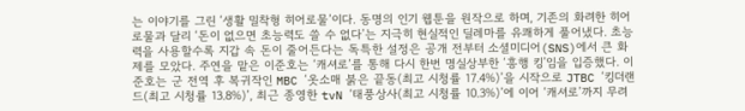는 이야기를 그린 ‘생활 밀착형 히어로물’이다. 동명의 인기 웹툰을 원작으로 하며, 기존의 화려한 히어로물과 달리 ‘돈이 없으면 초능력도 쓸 수 없다’는 지극히 현실적인 딜레마를 유쾌하게 풀어냈다. 초능력을 사용할수록 지갑 속 돈이 줄어든다는 독특한 설정은 공개 전부터 소셜미디어(SNS)에서 큰 화제를 모았다. 주연을 맡은 이준호는 ‘캐셔로’를 통해 다시 한번 명실상부한 ‘흥행 킹’임을 입증했다. 이준호는 군 전역 후 복귀작인 MBC ‘옷소매 붉은 끝동(최고 시청률 17.4%)’을 시작으로 JTBC ‘킹더랜드(최고 시청률 13.8%)’, 최근 종영한 tvN ‘태풍상사(최고 시청률 10.3%)’에 이어 ‘캐셔로’까지 무려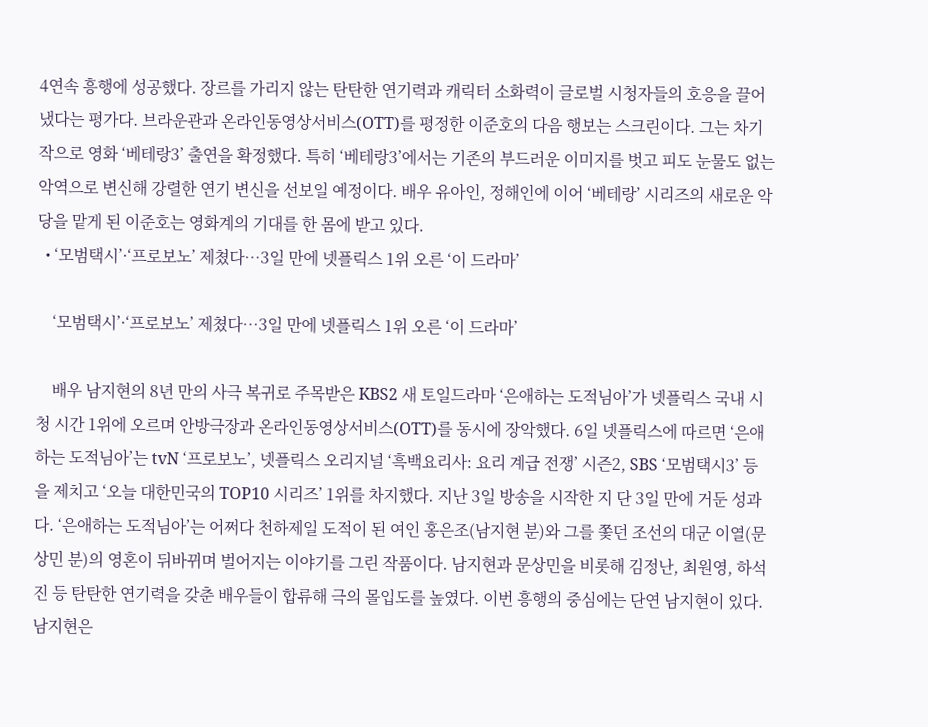4연속 흥행에 성공했다. 장르를 가리지 않는 탄탄한 연기력과 캐릭터 소화력이 글로벌 시청자들의 호응을 끌어냈다는 평가다. 브라운관과 온라인동영상서비스(OTT)를 평정한 이준호의 다음 행보는 스크린이다. 그는 차기작으로 영화 ‘베테랑3’ 출연을 확정했다. 특히 ‘베테랑3’에서는 기존의 부드러운 이미지를 벗고 피도 눈물도 없는 악역으로 변신해 강렬한 연기 변신을 선보일 예정이다. 배우 유아인, 정해인에 이어 ‘베테랑’ 시리즈의 새로운 악당을 맡게 된 이준호는 영화계의 기대를 한 몸에 받고 있다.
  • ‘모범택시’·‘프로보노’ 제쳤다…3일 만에 넷플릭스 1위 오른 ‘이 드라마’

    ‘모범택시’·‘프로보노’ 제쳤다…3일 만에 넷플릭스 1위 오른 ‘이 드라마’

    배우 남지현의 8년 만의 사극 복귀로 주목받은 KBS2 새 토일드라마 ‘은애하는 도적님아’가 넷플릭스 국내 시청 시간 1위에 오르며 안방극장과 온라인동영상서비스(OTT)를 동시에 장악했다. 6일 넷플릭스에 따르면 ‘은애하는 도적님아’는 tvN ‘프로보노’, 넷플릭스 오리지널 ‘흑백요리사: 요리 계급 전쟁’ 시즌2, SBS ‘모범택시3’ 등을 제치고 ‘오늘 대한민국의 TOP10 시리즈’ 1위를 차지했다. 지난 3일 방송을 시작한 지 단 3일 만에 거둔 성과다. ‘은애하는 도적님아’는 어쩌다 천하제일 도적이 된 여인 홍은조(남지현 분)와 그를 쫓던 조선의 대군 이열(문상민 분)의 영혼이 뒤바뀌며 벌어지는 이야기를 그린 작품이다. 남지현과 문상민을 비롯해 김정난, 최원영, 하석진 등 탄탄한 연기력을 갖춘 배우들이 합류해 극의 몰입도를 높였다. 이번 흥행의 중심에는 단연 남지현이 있다. 남지현은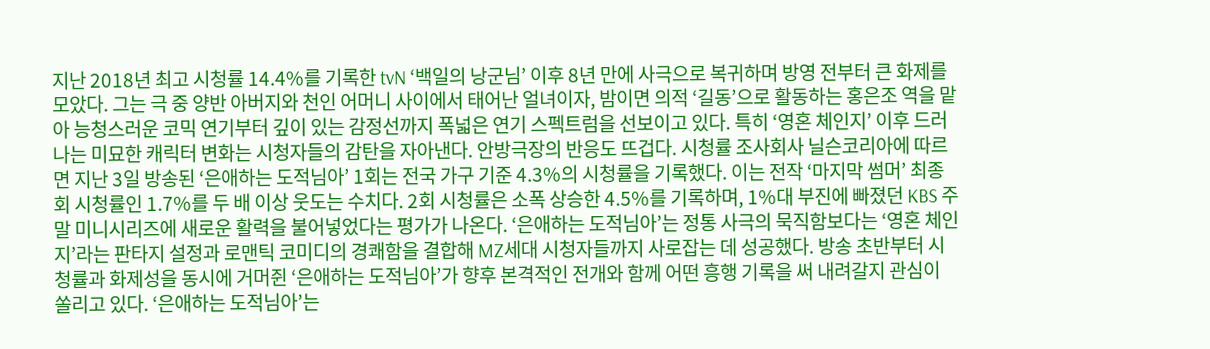지난 2018년 최고 시청률 14.4%를 기록한 tvN ‘백일의 낭군님’ 이후 8년 만에 사극으로 복귀하며 방영 전부터 큰 화제를 모았다. 그는 극 중 양반 아버지와 천인 어머니 사이에서 태어난 얼녀이자, 밤이면 의적 ‘길동’으로 활동하는 홍은조 역을 맡아 능청스러운 코믹 연기부터 깊이 있는 감정선까지 폭넓은 연기 스펙트럼을 선보이고 있다. 특히 ‘영혼 체인지’ 이후 드러나는 미묘한 캐릭터 변화는 시청자들의 감탄을 자아낸다. 안방극장의 반응도 뜨겁다. 시청률 조사회사 닐슨코리아에 따르면 지난 3일 방송된 ‘은애하는 도적님아’ 1회는 전국 가구 기준 4.3%의 시청률을 기록했다. 이는 전작 ‘마지막 썸머’ 최종회 시청률인 1.7%를 두 배 이상 웃도는 수치다. 2회 시청률은 소폭 상승한 4.5%를 기록하며, 1%대 부진에 빠졌던 KBS 주말 미니시리즈에 새로운 활력을 불어넣었다는 평가가 나온다. ‘은애하는 도적님아’는 정통 사극의 묵직함보다는 ‘영혼 체인지’라는 판타지 설정과 로맨틱 코미디의 경쾌함을 결합해 MZ세대 시청자들까지 사로잡는 데 성공했다. 방송 초반부터 시청률과 화제성을 동시에 거머쥔 ‘은애하는 도적님아’가 향후 본격적인 전개와 함께 어떤 흥행 기록을 써 내려갈지 관심이 쏠리고 있다. ‘은애하는 도적님아’는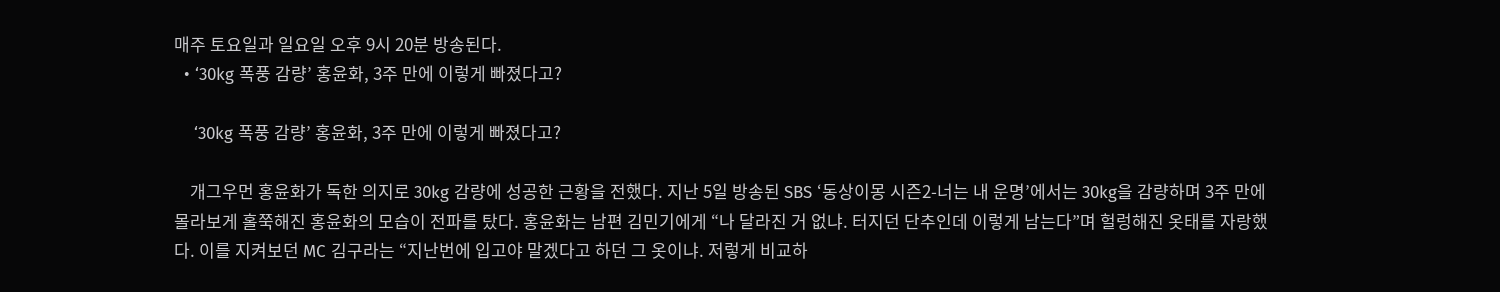매주 토요일과 일요일 오후 9시 20분 방송된다.
  • ‘30kg 폭풍 감량’ 홍윤화, 3주 만에 이렇게 빠졌다고?

    ‘30kg 폭풍 감량’ 홍윤화, 3주 만에 이렇게 빠졌다고?

    개그우먼 홍윤화가 독한 의지로 30kg 감량에 성공한 근황을 전했다. 지난 5일 방송된 SBS ‘동상이몽 시즌2-너는 내 운명’에서는 30kg을 감량하며 3주 만에 몰라보게 홀쭉해진 홍윤화의 모습이 전파를 탔다. 홍윤화는 남편 김민기에게 “나 달라진 거 없냐. 터지던 단추인데 이렇게 남는다”며 헐렁해진 옷태를 자랑했다. 이를 지켜보던 MC 김구라는 “지난번에 입고야 말겠다고 하던 그 옷이냐. 저렇게 비교하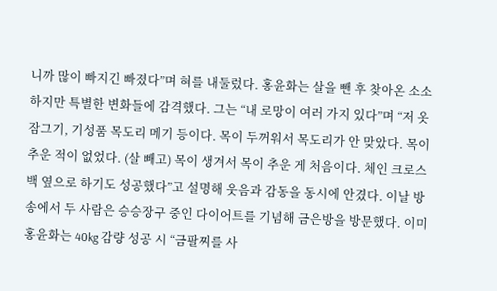니까 많이 빠지긴 빠졌다”며 혀를 내둘렀다. 홍윤화는 살을 뺀 후 찾아온 소소하지만 특별한 변화들에 감격했다. 그는 “내 로망이 여러 가지 있다”며 “저 옷 잠그기, 기성품 목도리 메기 등이다. 목이 두꺼워서 목도리가 안 맞았다. 목이 추운 적이 없었다. (살 빼고) 목이 생겨서 목이 추운 게 처음이다. 체인 크로스백 옆으로 하기도 성공했다”고 설명해 웃음과 감동을 동시에 안겼다. 이날 방송에서 두 사람은 승승장구 중인 다이어트를 기념해 금은방을 방문했다. 이미 홍윤화는 40kg 감량 성공 시 “금팔찌를 사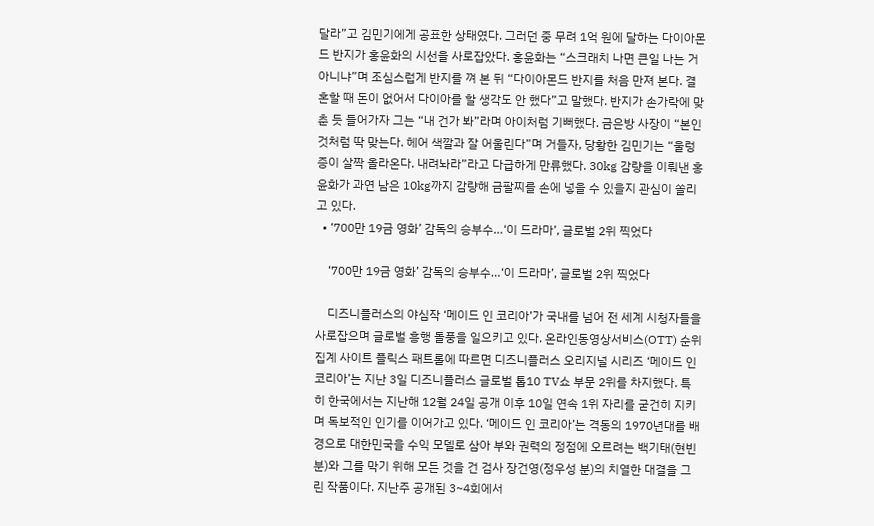달라”고 김민기에게 공표한 상태였다. 그러던 중 무려 1억 원에 달하는 다이아몬드 반지가 홍윤화의 시선을 사로잡았다. 홍윤화는 “스크래치 나면 큰일 나는 거 아니냐”며 조심스럽게 반지를 껴 본 뒤 “다이아몬드 반지를 처음 만져 본다. 결혼할 때 돈이 없어서 다이아를 할 생각도 안 했다”고 말했다. 반지가 손가락에 맞춘 듯 들어가자 그는 “내 건가 봐”라며 아이처럼 기뻐했다. 금은방 사장이 “본인 것처럼 딱 맞는다. 헤어 색깔과 잘 어울린다”며 거들자, 당황한 김민기는 “울렁증이 살짝 올라온다. 내려놔라”라고 다급하게 만류했다. 30kg 감량을 이뤄낸 홍윤화가 과연 남은 10kg까지 감량해 금팔찌를 손에 넣을 수 있을지 관심이 쏠리고 있다.
  • ‘700만 19금 영화’ 감독의 승부수…‘이 드라마’, 글로벌 2위 찍었다

    ‘700만 19금 영화’ 감독의 승부수…‘이 드라마’, 글로벌 2위 찍었다

    디즈니플러스의 야심작 ‘메이드 인 코리아’가 국내를 넘어 전 세계 시청자들을 사로잡으며 글로벌 흥행 돌풍을 일으키고 있다. 온라인동영상서비스(OTT) 순위 집계 사이트 플릭스 패트롤에 따르면 디즈니플러스 오리지널 시리즈 ‘메이드 인 코리아’는 지난 3일 디즈니플러스 글로벌 톱10 TV쇼 부문 2위를 차지했다. 특히 한국에서는 지난해 12월 24일 공개 이후 10일 연속 1위 자리를 굳건히 지키며 독보적인 인기를 이어가고 있다. ‘메이드 인 코리아’는 격동의 1970년대를 배경으로 대한민국을 수익 모델로 삼아 부와 권력의 정점에 오르려는 백기태(현빈 분)와 그를 막기 위해 모든 것을 건 검사 장건영(정우성 분)의 치열한 대결을 그린 작품이다. 지난주 공개된 3~4회에서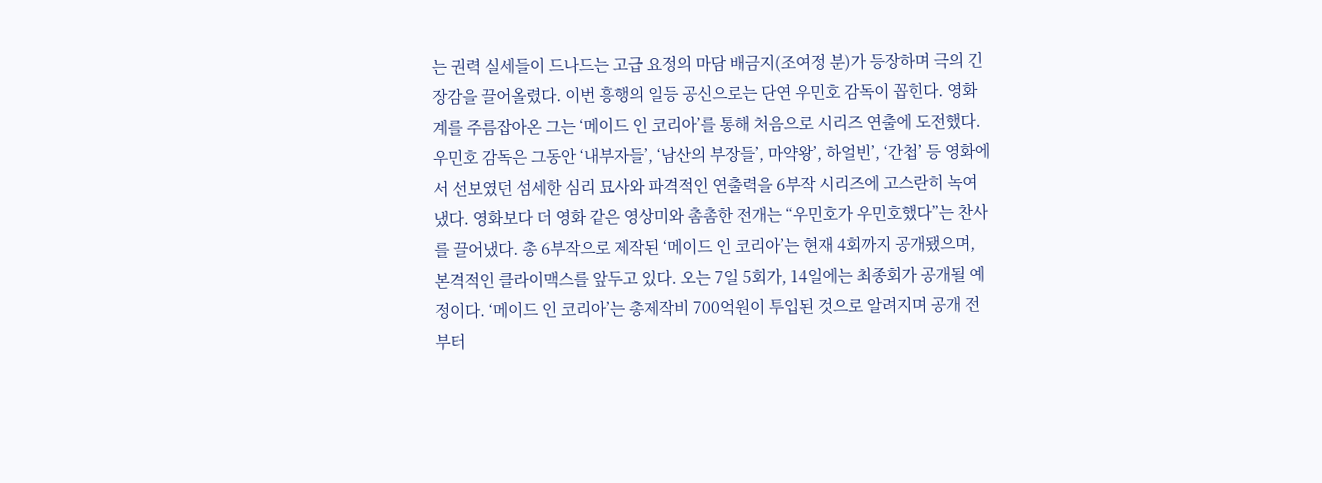는 권력 실세들이 드나드는 고급 요정의 마담 배금지(조여정 분)가 등장하며 극의 긴장감을 끌어올렸다. 이번 흥행의 일등 공신으로는 단연 우민호 감독이 꼽힌다. 영화계를 주름잡아온 그는 ‘메이드 인 코리아’를 통해 처음으로 시리즈 연출에 도전했다. 우민호 감독은 그동안 ‘내부자들’, ‘남산의 부장들’, 마약왕’, 하얼빈’, ‘간첩’ 등 영화에서 선보였던 섬세한 심리 묘사와 파격적인 연출력을 6부작 시리즈에 고스란히 녹여냈다. 영화보다 더 영화 같은 영상미와 촘촘한 전개는 “우민호가 우민호했다”는 찬사를 끌어냈다. 총 6부작으로 제작된 ‘메이드 인 코리아’는 현재 4회까지 공개됐으며, 본격적인 클라이맥스를 앞두고 있다. 오는 7일 5회가, 14일에는 최종회가 공개될 예정이다. ‘메이드 인 코리아’는 총제작비 700억원이 투입된 것으로 알려지며 공개 전부터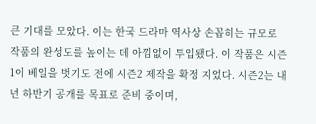큰 기대를 모았다. 이는 한국 드라마 역사상 손꼽히는 규모로 작품의 완성도를 높이는 데 아낌없이 투입됐다. 이 작품은 시즌1이 베일을 벗기도 전에 시즌2 제작을 확정 지었다. 시즌2는 내년 하반기 공개를 목표로 준비 중이며,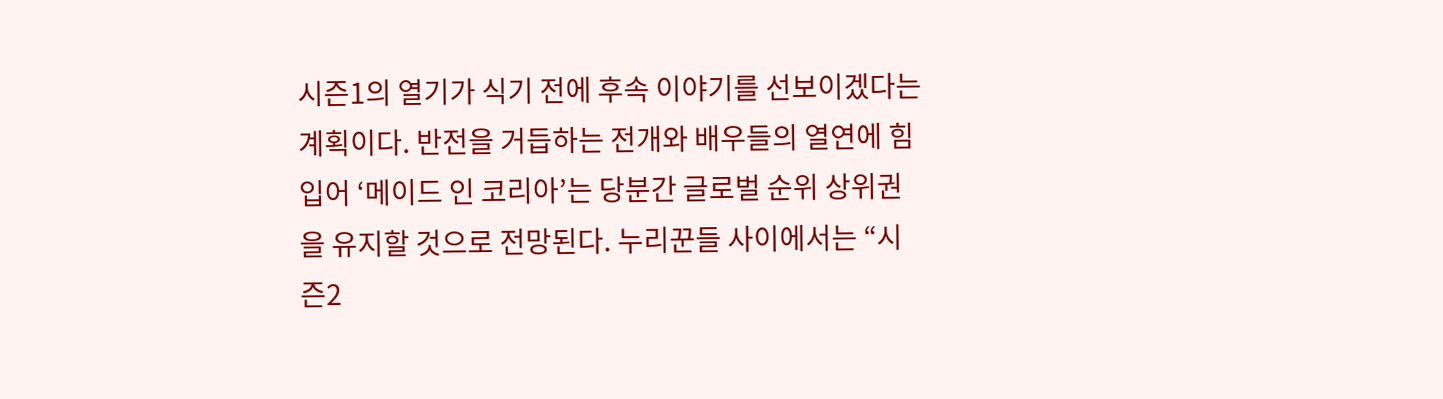시즌1의 열기가 식기 전에 후속 이야기를 선보이겠다는 계획이다. 반전을 거듭하는 전개와 배우들의 열연에 힘입어 ‘메이드 인 코리아’는 당분간 글로벌 순위 상위권을 유지할 것으로 전망된다. 누리꾼들 사이에서는 “시즌2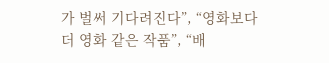가 벌써 기다려진다”, “영화보다 더 영화 같은 작품”, “배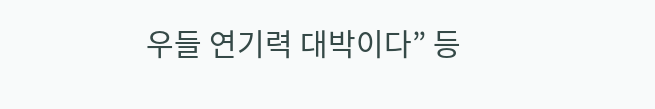우들 연기력 대박이다” 등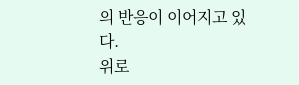의 반응이 이어지고 있다.
위로